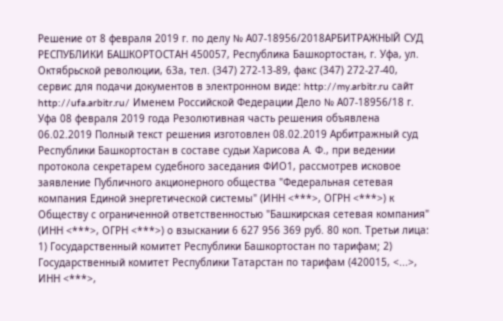Решение от 8 февраля 2019 г. по делу № А07-18956/2018АРБИТРАЖНЫЙ СУД РЕСПУБЛИКИ БАШКОРТОСТАН 450057, Республика Башкортостан, г. Уфа, ул. Октябрьской революции, 63а, тел. (347) 272-13-89, факс (347) 272-27-40, сервис для подачи документов в электронном виде: http://my.arbitr.ru сайт http://ufa.arbitr.ru/ Именем Российской Федерации Дело № А07-18956/18 г. Уфа 08 февраля 2019 года Резолютивная часть решения объявлена 06.02.2019 Полный текст решения изготовлен 08.02.2019 Арбитражный суд Республики Башкортостан в составе судьи Харисова А. Ф., при ведении протокола секретарем судебного заседания ФИО1, рассмотрев исковое заявление Публичного акционерного общества "Федеральная сетевая компания Единой энергетической системы" (ИНН <***>, ОГРН <***>) к Обществу с ограниченной ответственностью "Башкирская сетевая компания" (ИНН <***>, ОГРН <***>) о взыскании 6 627 956 369 руб. 80 коп. Третьи лица: 1) Государственный комитет Республики Башкортостан по тарифам; 2) Государственный комитет Республики Татарстан по тарифам (420015, <...>, ИНН <***>,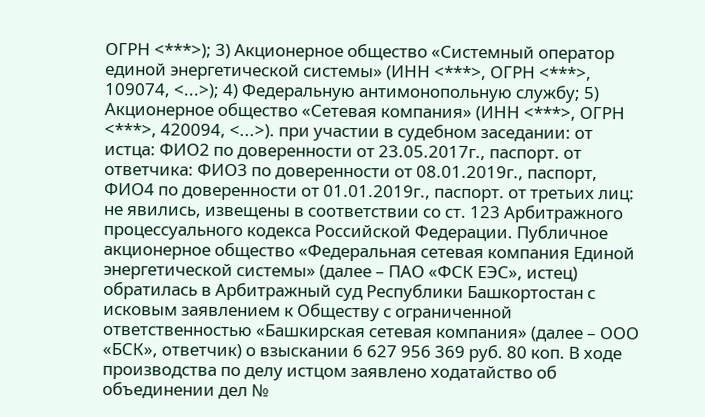ОГРН <***>); 3) Акционерное общество «Системный оператор единой энергетической системы» (ИНН <***>, ОГРН <***>, 109074, <...>); 4) Федеральную антимонопольную службу; 5) Акционерное общество «Сетевая компания» (ИНН <***>, ОГРН <***>, 420094, <...>). при участии в судебном заседании: от истца: ФИО2 по доверенности от 23.05.2017г., паспорт. от ответчика: ФИО3 по доверенности от 08.01.2019г., паспорт, ФИО4 по доверенности от 01.01.2019г., паспорт. от третьих лиц: не явились, извещены в соответствии со ст. 123 Арбитражного процессуального кодекса Российской Федерации. Публичное акционерное общество «Федеральная сетевая компания Единой энергетической системы» (далее – ПАО «ФСК ЕЭС», истец) обратилась в Арбитражный суд Республики Башкортостан с исковым заявлением к Обществу с ограниченной ответственностью «Башкирская сетевая компания» (далее – ООО «БСК», ответчик) о взыскании 6 627 956 369 руб. 80 коп. В ходе производства по делу истцом заявлено ходатайство об объединении дел №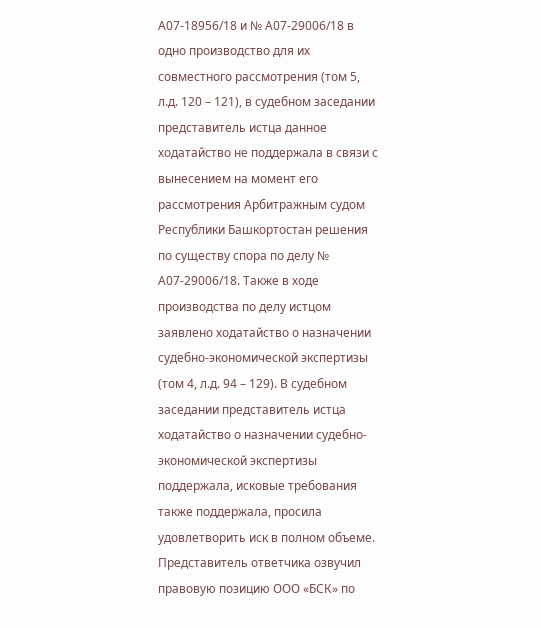А07-18956/18 и № А07-29006/18 в одно производство для их совместного рассмотрения (том 5, л.д. 120 – 121), в судебном заседании представитель истца данное ходатайство не поддержала в связи с вынесением на момент его рассмотрения Арбитражным судом Республики Башкортостан решения по существу спора по делу № А07-29006/18. Также в ходе производства по делу истцом заявлено ходатайство о назначении судебно-экономической экспертизы (том 4, л.д. 94 – 129). В судебном заседании представитель истца ходатайство о назначении судебно-экономической экспертизы поддержала, исковые требования также поддержала, просила удовлетворить иск в полном объеме. Представитель ответчика озвучил правовую позицию ООО «БСК» по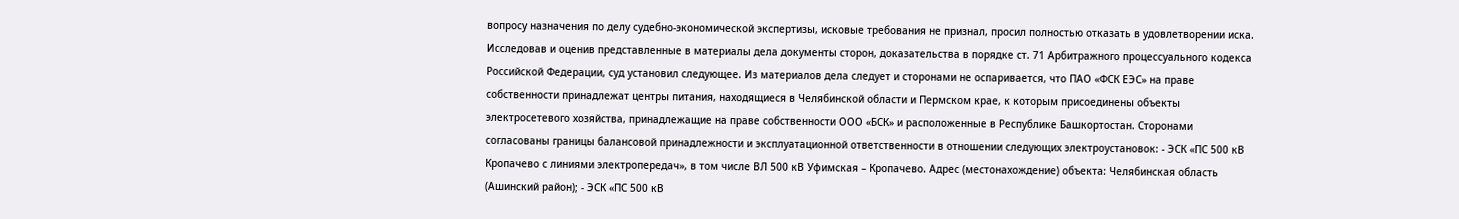вопросу назначения по делу судебно-экономической экспертизы, исковые требования не признал, просил полностью отказать в удовлетворении иска. Исследовав и оценив представленные в материалы дела документы сторон, доказательства в порядке ст. 71 Арбитражного процессуального кодекса Российской Федерации, суд установил следующее. Из материалов дела следует и сторонами не оспаривается, что ПАО «ФСК ЕЭС» на праве собственности принадлежат центры питания, находящиеся в Челябинской области и Пермском крае, к которым присоединены объекты электросетевого хозяйства, принадлежащие на праве собственности ООО «БСК» и расположенные в Республике Башкортостан. Сторонами согласованы границы балансовой принадлежности и эксплуатационной ответственности в отношении следующих электроустановок: - ЭСК «ПС 500 кВ Кропачево с линиями электропередач», в том числе ВЛ 500 кВ Уфимская – Кропачево. Адрес (местонахождение) объекта: Челябинская область (Ашинский район); - ЭСК «ПС 500 кВ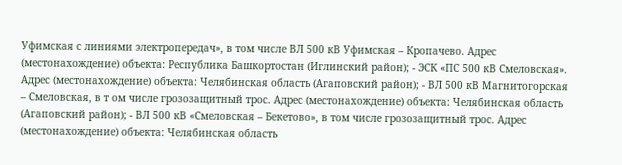Уфимская с линиями электропередач», в том числе ВЛ 500 кВ Уфимская – Кропачево. Адрес (местонахождение) объекта: Республика Башкортостан (Иглинский район); - ЭСК «ПС 500 кВ Смеловская». Адрес (местонахождение) объекта: Челябинская область (Агаповский район); - ВЛ 500 кВ Магнитогорская – Смеловская, в т ом числе грозозащитный трос. Адрес (местонахождение) объекта: Челябинская область (Агаповский район); - ВЛ 500 кВ «Смеловская – Бекетово», в том числе грозозащитный трос. Адрес (местонахождение) объекта: Челябинская область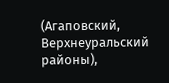(Агаповский, Верхнеуральский районы),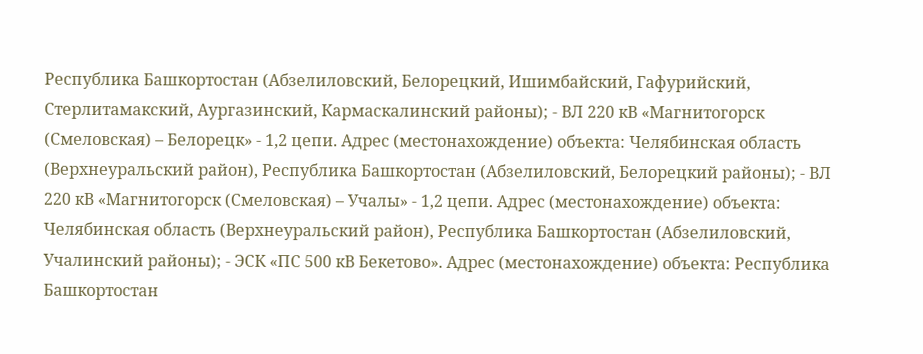Республика Башкортостан (Абзелиловский, Белорецкий, Ишимбайский, Гафурийский, Стерлитамакский, Аургазинский, Кармаскалинский районы); - ВЛ 220 кВ «Магнитогорск (Смеловская) – Белорецк» - 1,2 цепи. Адрес (местонахождение) объекта: Челябинская область (Верхнеуральский район), Республика Башкортостан (Абзелиловский, Белорецкий районы); - ВЛ 220 кВ «Магнитогорск (Смеловская) – Учалы» - 1,2 цепи. Адрес (местонахождение) объекта: Челябинская область (Верхнеуральский район), Республика Башкортостан (Абзелиловский, Учалинский районы); - ЭСК «ПС 500 кВ Бекетово». Адрес (местонахождение) объекта: Республика Башкортостан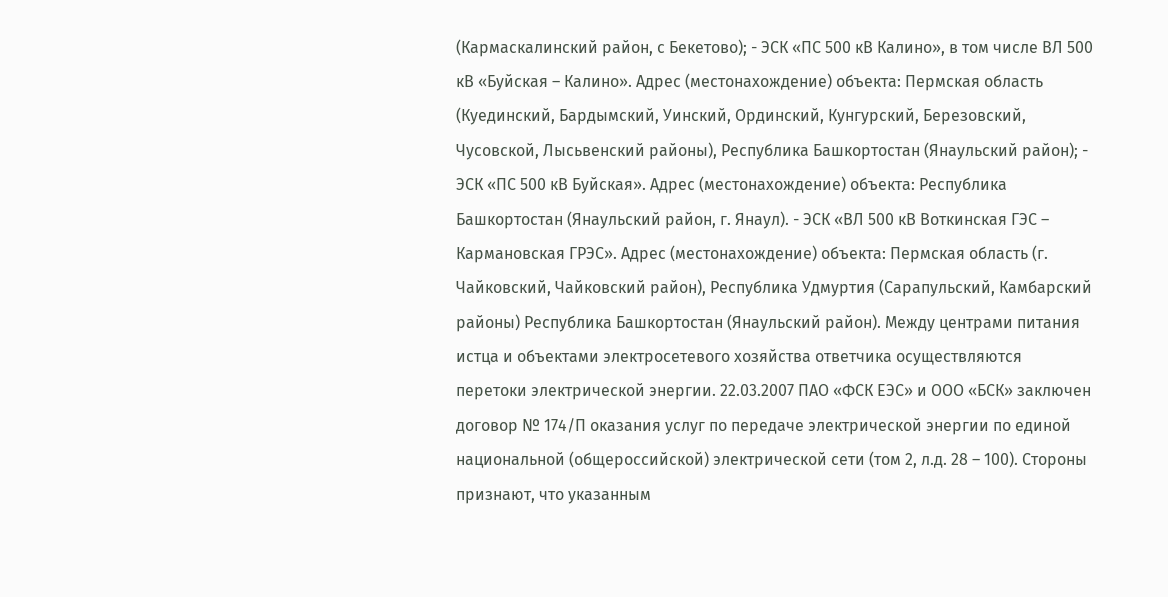(Кармаскалинский район, с Бекетово); - ЭСК «ПС 500 кВ Калино», в том числе ВЛ 500 кВ «Буйская – Калино». Адрес (местонахождение) объекта: Пермская область (Куединский, Бардымский, Уинский, Ординский, Кунгурский, Березовский, Чусовской, Лысьвенский районы), Республика Башкортостан (Янаульский район); - ЭСК «ПС 500 кВ Буйская». Адрес (местонахождение) объекта: Республика Башкортостан (Янаульский район, г. Янаул). - ЭСК «ВЛ 500 кВ Воткинская ГЭС – Кармановская ГРЭС». Адрес (местонахождение) объекта: Пермская область (г. Чайковский, Чайковский район), Республика Удмуртия (Сарапульский, Камбарский районы) Республика Башкортостан (Янаульский район). Между центрами питания истца и объектами электросетевого хозяйства ответчика осуществляются перетоки электрической энергии. 22.03.2007 ПАО «ФСК ЕЭС» и ООО «БСК» заключен договор № 174/П оказания услуг по передаче электрической энергии по единой национальной (общероссийской) электрической сети (том 2, л.д. 28 – 100). Стороны признают, что указанным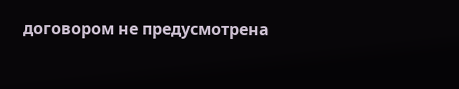договором не предусмотрена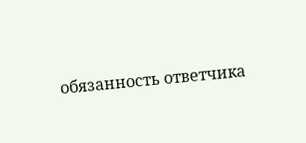обязанность ответчика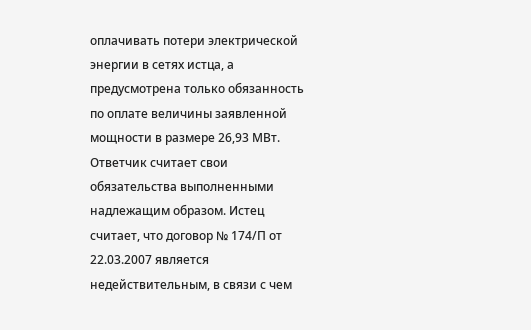оплачивать потери электрической энергии в сетях истца, а предусмотрена только обязанность по оплате величины заявленной мощности в размере 26,93 МВт. Ответчик считает свои обязательства выполненными надлежащим образом. Истец считает, что договор № 174/П от 22.03.2007 является недействительным, в связи с чем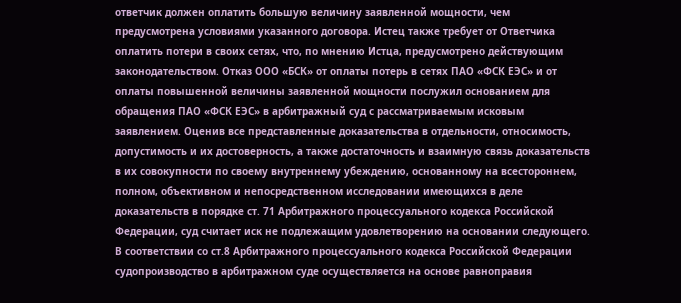ответчик должен оплатить большую величину заявленной мощности, чем предусмотрена условиями указанного договора. Истец также требует от Ответчика оплатить потери в своих сетях, что, по мнению Истца, предусмотрено действующим законодательством. Отказ ООО «БСК» от оплаты потерь в сетях ПАО «ФСК ЕЭС» и от оплаты повышенной величины заявленной мощности послужил основанием для обращения ПАО «ФСК ЕЭС» в арбитражный суд с рассматриваемым исковым заявлением. Оценив все представленные доказательства в отдельности, относимость, допустимость и их достоверность, а также достаточность и взаимную связь доказательств в их совокупности по своему внутреннему убеждению, основанному на всестороннем, полном, объективном и непосредственном исследовании имеющихся в деле доказательств в порядке ст. 71 Арбитражного процессуального кодекса Российской Федерации, суд считает иск не подлежащим удовлетворению на основании следующего. В соответствии со ст.8 Арбитражного процессуального кодекса Российской Федерации судопроизводство в арбитражном суде осуществляется на основе равноправия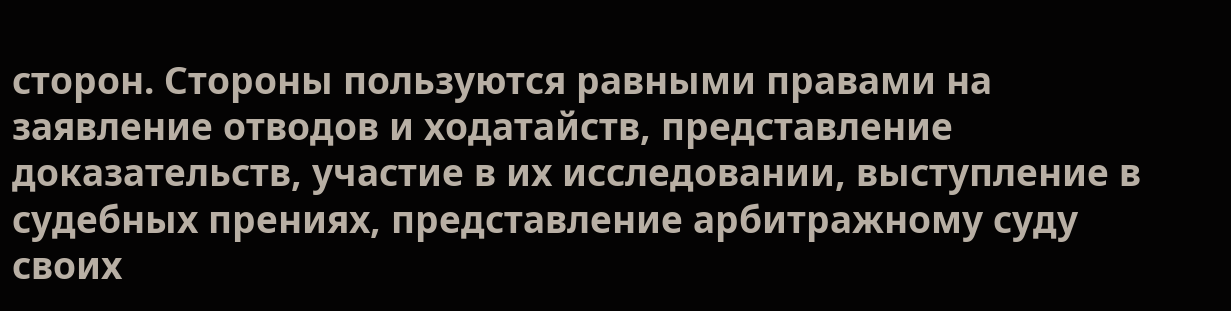сторон. Стороны пользуются равными правами на заявление отводов и ходатайств, представление доказательств, участие в их исследовании, выступление в судебных прениях, представление арбитражному суду своих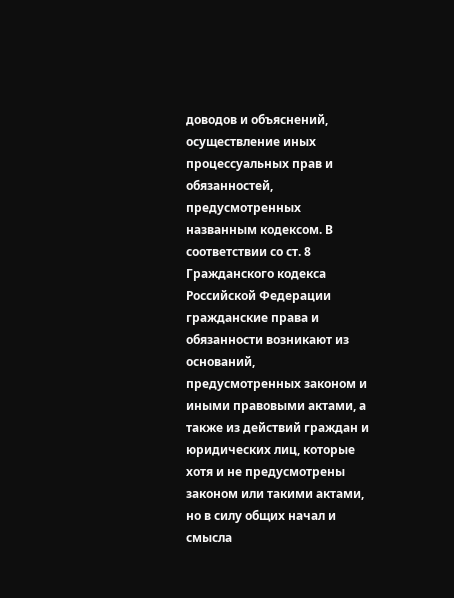доводов и объяснений, осуществление иных процессуальных прав и обязанностей, предусмотренных названным кодексом. В соответствии со ст. 8 Гражданского кодекса Российской Федерации гражданские права и обязанности возникают из оснований, предусмотренных законом и иными правовыми актами, а также из действий граждан и юридических лиц, которые хотя и не предусмотрены законом или такими актами, но в силу общих начал и смысла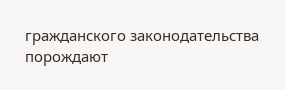гражданского законодательства порождают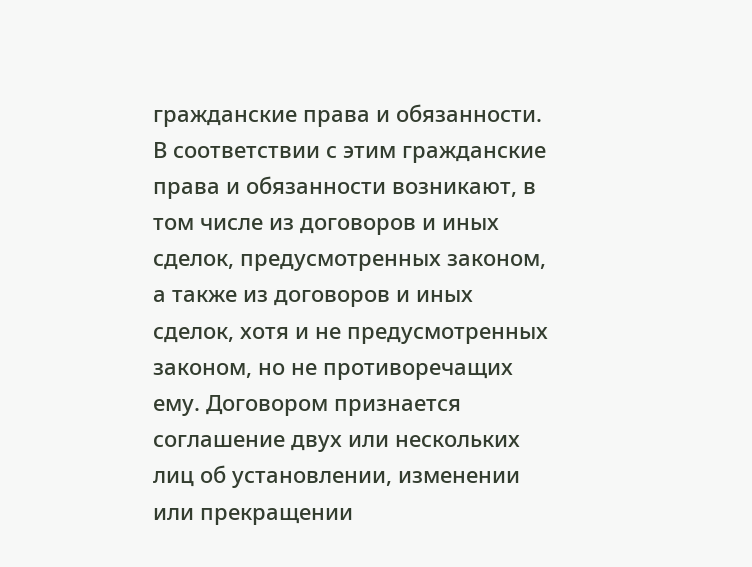гражданские права и обязанности. В соответствии с этим гражданские права и обязанности возникают, в том числе из договоров и иных сделок, предусмотренных законом, а также из договоров и иных сделок, хотя и не предусмотренных законом, но не противоречащих ему. Договором признается соглашение двух или нескольких лиц об установлении, изменении или прекращении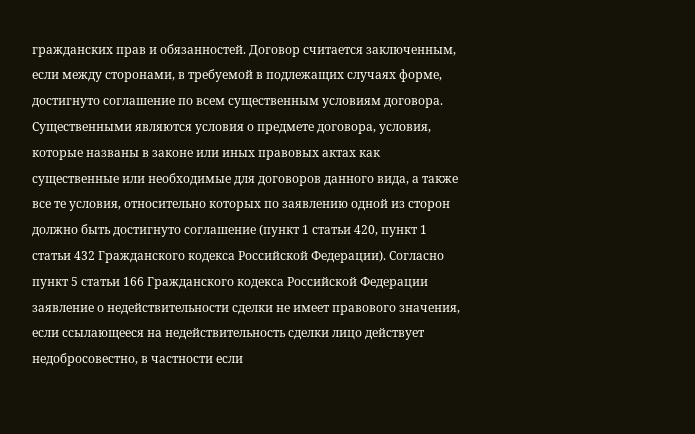гражданских прав и обязанностей. Договор считается заключенным, если между сторонами, в требуемой в подлежащих случаях форме, достигнуто соглашение по всем существенным условиям договора. Существенными являются условия о предмете договора, условия, которые названы в законе или иных правовых актах как существенные или необходимые для договоров данного вида, а также все те условия, относительно которых по заявлению одной из сторон должно быть достигнуто соглашение (пункт 1 статьи 420, пункт 1 статьи 432 Гражданского кодекса Российской Федерации). Согласно пункт 5 статьи 166 Гражданского кодекса Российской Федерации заявление о недействительности сделки не имеет правового значения, если ссылающееся на недействительность сделки лицо действует недобросовестно, в частности если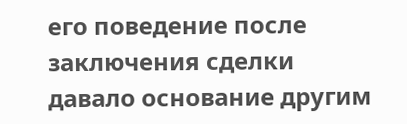его поведение после заключения сделки давало основание другим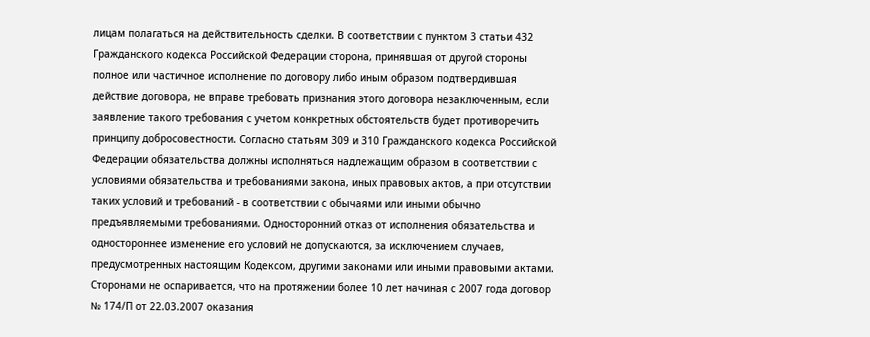лицам полагаться на действительность сделки. В соответствии с пунктом 3 статьи 432 Гражданского кодекса Российской Федерации сторона, принявшая от другой стороны полное или частичное исполнение по договору либо иным образом подтвердившая действие договора, не вправе требовать признания этого договора незаключенным, если заявление такого требования с учетом конкретных обстоятельств будет противоречить принципу добросовестности. Согласно статьям 309 и 310 Гражданского кодекса Российской Федерации обязательства должны исполняться надлежащим образом в соответствии с условиями обязательства и требованиями закона, иных правовых актов, а при отсутствии таких условий и требований - в соответствии с обычаями или иными обычно предъявляемыми требованиями. Односторонний отказ от исполнения обязательства и одностороннее изменение его условий не допускаются, за исключением случаев, предусмотренных настоящим Кодексом, другими законами или иными правовыми актами. Сторонами не оспаривается, что на протяжении более 10 лет начиная с 2007 года договор № 174/П от 22.03.2007 оказания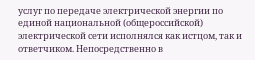услуг по передаче электрической энергии по единой национальной (общероссийской) электрической сети исполнялся как истцом, так и ответчиком. Непосредственно в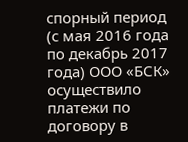спорный период (с мая 2016 года по декабрь 2017 года) ООО «БСК» осуществило платежи по договору в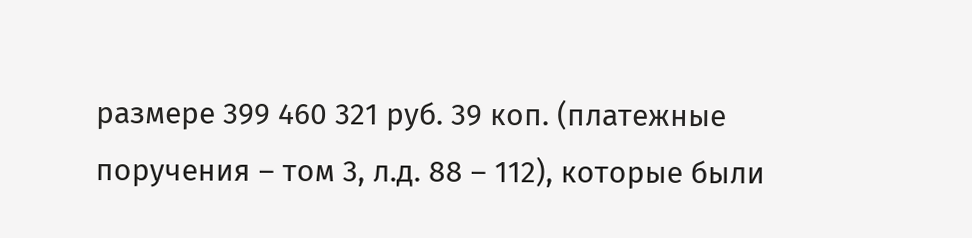размере 399 460 321 руб. 39 коп. (платежные поручения – том 3, л.д. 88 – 112), которые были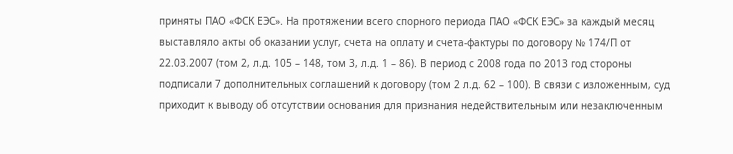приняты ПАО «ФСК ЕЭС». На протяжении всего спорного периода ПАО «ФСК ЕЭС» за каждый месяц выставляло акты об оказании услуг, счета на оплату и счета-фактуры по договору № 174/П от 22.03.2007 (том 2, л.д. 105 – 148, том 3, л.д. 1 – 86). В период с 2008 года по 2013 год стороны подписали 7 дополнительных соглашений к договору (том 2 л.д. 62 – 100). В связи с изложенным, суд приходит к выводу об отсутствии основания для признания недействительным или незаключенным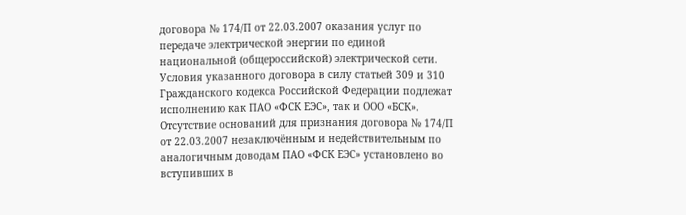договора № 174/П от 22.03.2007 оказания услуг по передаче электрической энергии по единой национальной (общероссийской) электрической сети. Условия указанного договора в силу статьей 309 и 310 Гражданского кодекса Российской Федерации подлежат исполнению как ПАО «ФСК ЕЭС», так и ООО «БСК». Отсутствие оснований для признания договора № 174/П от 22.03.2007 незаключённым и недействительным по аналогичным доводам ПАО «ФСК ЕЭС» установлено во вступивших в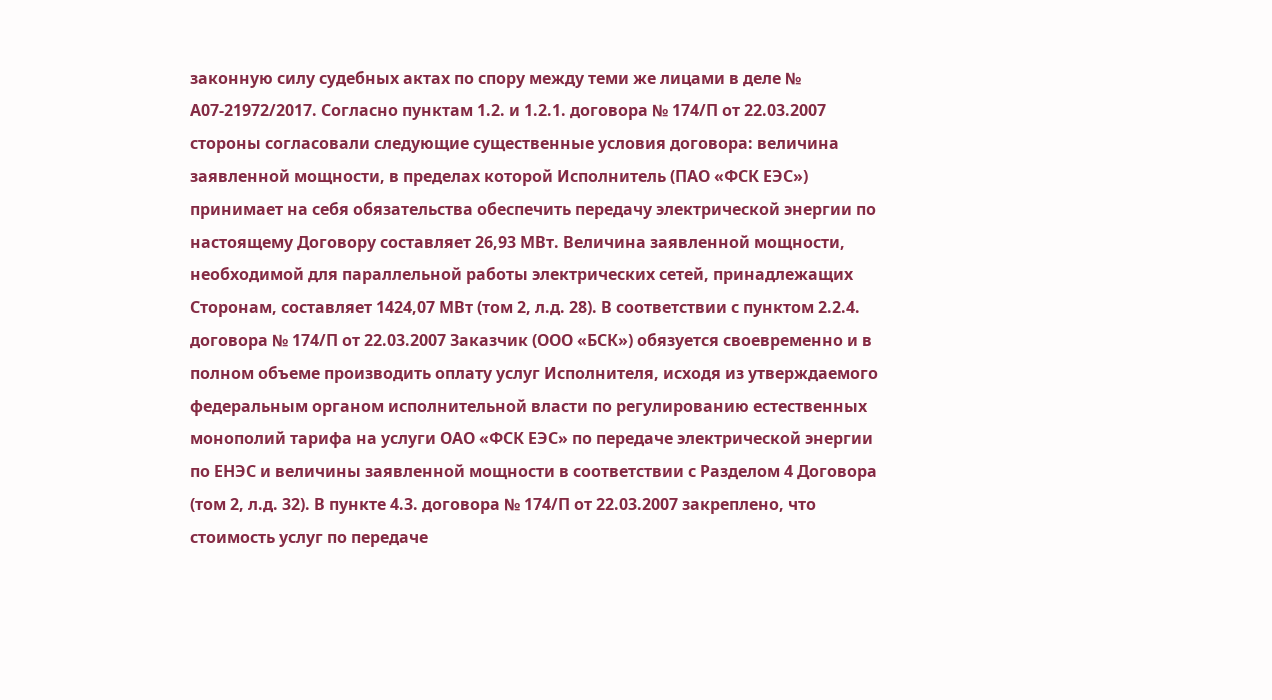законную силу судебных актах по спору между теми же лицами в деле № А07-21972/2017. Согласно пунктам 1.2. и 1.2.1. договора № 174/П от 22.03.2007 стороны согласовали следующие существенные условия договора: величина заявленной мощности, в пределах которой Исполнитель (ПАО «ФСК ЕЭС») принимает на себя обязательства обеспечить передачу электрической энергии по настоящему Договору составляет 26,93 МВт. Величина заявленной мощности, необходимой для параллельной работы электрических сетей, принадлежащих Сторонам, составляет 1424,07 МВт (том 2, л.д. 28). В соответствии с пунктом 2.2.4. договора № 174/П от 22.03.2007 Заказчик (ООО «БСК») обязуется своевременно и в полном объеме производить оплату услуг Исполнителя, исходя из утверждаемого федеральным органом исполнительной власти по регулированию естественных монополий тарифа на услуги ОАО «ФСК ЕЭС» по передаче электрической энергии по ЕНЭС и величины заявленной мощности в соответствии с Разделом 4 Договора (том 2, л.д. 32). В пункте 4.3. договора № 174/П от 22.03.2007 закреплено, что стоимость услуг по передаче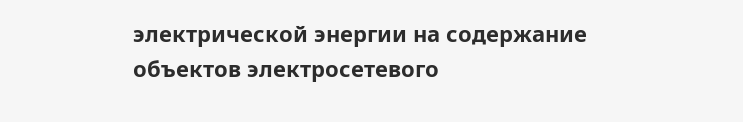электрической энергии на содержание объектов электросетевого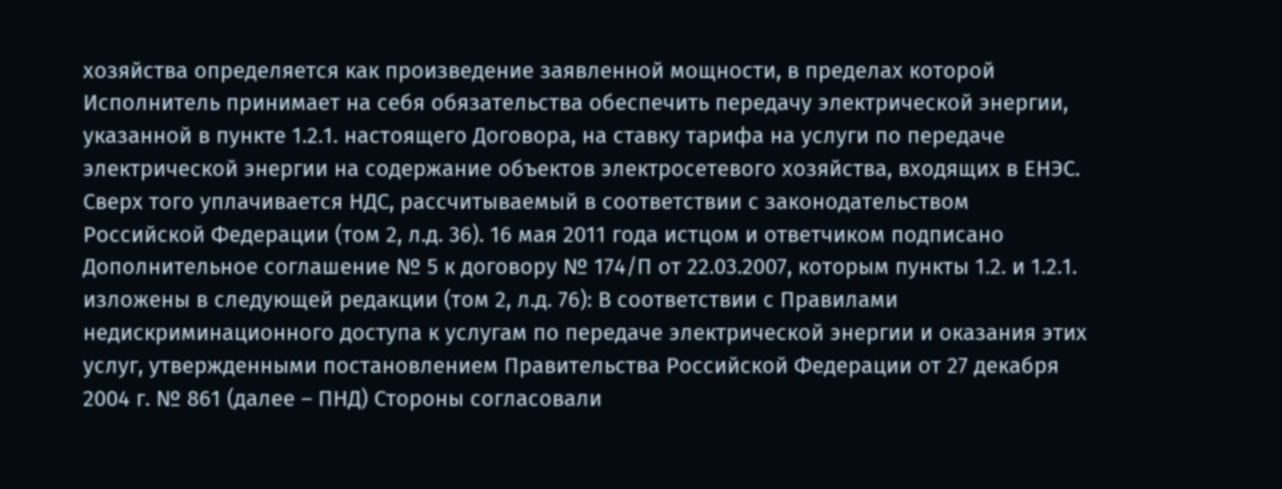хозяйства определяется как произведение заявленной мощности, в пределах которой Исполнитель принимает на себя обязательства обеспечить передачу электрической энергии, указанной в пункте 1.2.1. настоящего Договора, на ставку тарифа на услуги по передаче электрической энергии на содержание объектов электросетевого хозяйства, входящих в ЕНЭС. Сверх того уплачивается НДС, рассчитываемый в соответствии с законодательством Российской Федерации (том 2, л.д. 36). 16 мая 2011 года истцом и ответчиком подписано Дополнительное соглашение № 5 к договору № 174/П от 22.03.2007, которым пункты 1.2. и 1.2.1. изложены в следующей редакции (том 2, л.д. 76): В соответствии с Правилами недискриминационного доступа к услугам по передаче электрической энергии и оказания этих услуг, утвержденными постановлением Правительства Российской Федерации от 27 декабря 2004 г. № 861 (далее – ПНД) Стороны согласовали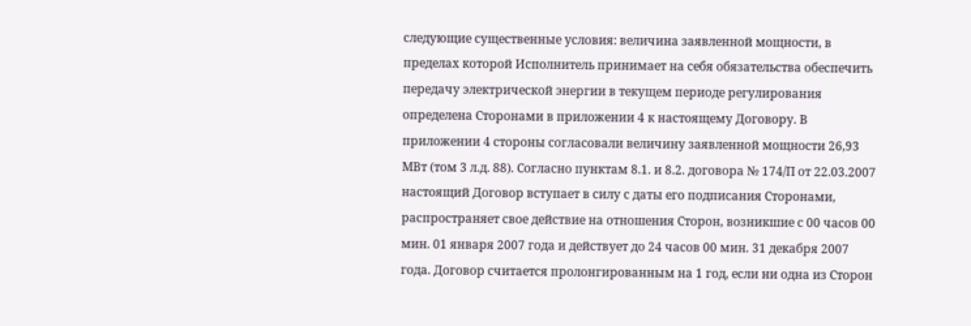следующие существенные условия: величина заявленной мощности, в пределах которой Исполнитель принимает на себя обязательства обеспечить передачу электрической энергии в текущем периоде регулирования определена Сторонами в приложении 4 к настоящему Договору. В приложении 4 стороны согласовали величину заявленной мощности 26,93 МВт (том 3 л.д. 88). Согласно пунктам 8.1. и 8.2. договора № 174/П от 22.03.2007 настоящий Договор вступает в силу с даты его подписания Сторонами, распространяет свое действие на отношения Сторон, возникшие с 00 часов 00 мин. 01 января 2007 года и действует до 24 часов 00 мин. 31 декабря 2007 года. Договор считается пролонгированным на 1 год, если ни одна из Сторон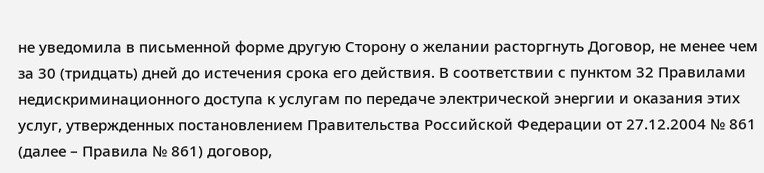не уведомила в письменной форме другую Сторону о желании расторгнуть Договор, не менее чем за 30 (тридцать) дней до истечения срока его действия. В соответствии с пунктом 32 Правилами недискриминационного доступа к услугам по передаче электрической энергии и оказания этих услуг, утвержденных постановлением Правительства Российской Федерации от 27.12.2004 № 861 (далее – Правила № 861) договор,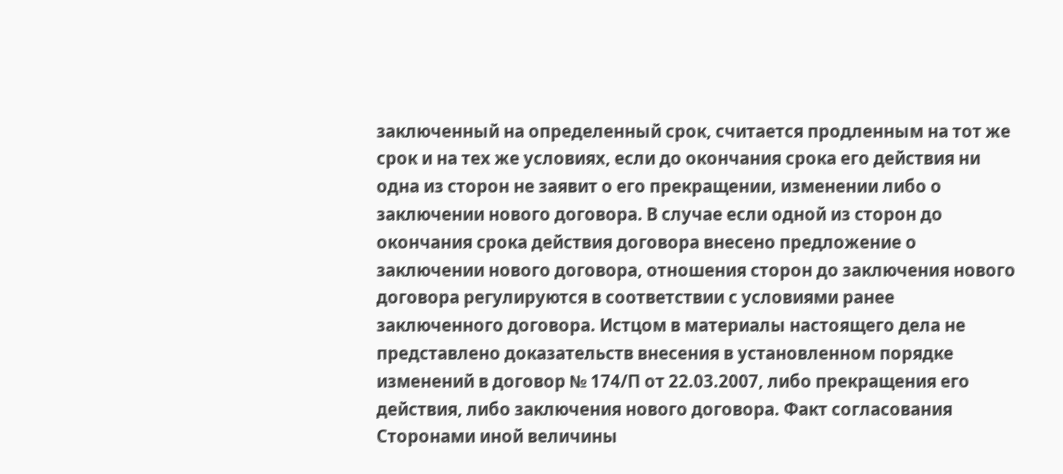заключенный на определенный срок, считается продленным на тот же срок и на тех же условиях, если до окончания срока его действия ни одна из сторон не заявит о его прекращении, изменении либо о заключении нового договора. В случае если одной из сторон до окончания срока действия договора внесено предложение о заключении нового договора, отношения сторон до заключения нового договора регулируются в соответствии с условиями ранее заключенного договора. Истцом в материалы настоящего дела не представлено доказательств внесения в установленном порядке изменений в договор № 174/П от 22.03.2007, либо прекращения его действия, либо заключения нового договора. Факт согласования Сторонами иной величины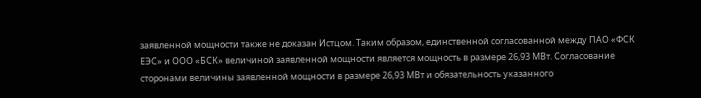заявленной мощности также не доказан Истцом. Таким образом, единственной согласованной между ПАО «ФСК ЕЭС» и ООО «БСК» величиной заявленной мощности является мощность в размере 26,93 МВт. Согласование сторонами величины заявленной мощности в размере 26,93 МВт и обязательность указанного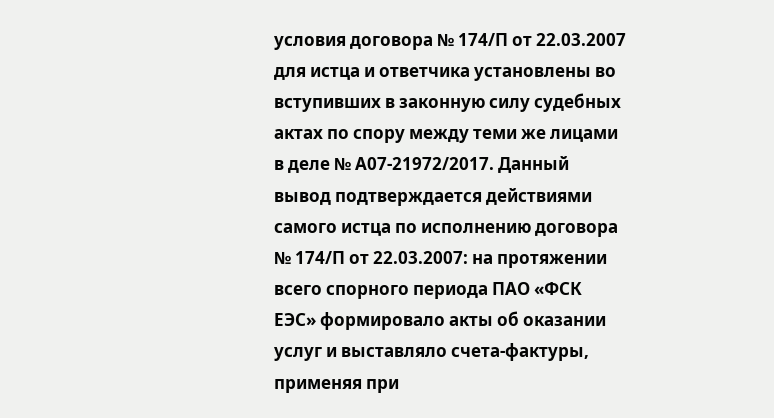условия договора № 174/П от 22.03.2007 для истца и ответчика установлены во вступивших в законную силу судебных актах по спору между теми же лицами в деле № А07-21972/2017. Данный вывод подтверждается действиями самого истца по исполнению договора № 174/П от 22.03.2007: на протяжении всего спорного периода ПАО «ФСК ЕЭС» формировало акты об оказании услуг и выставляло счета-фактуры, применяя при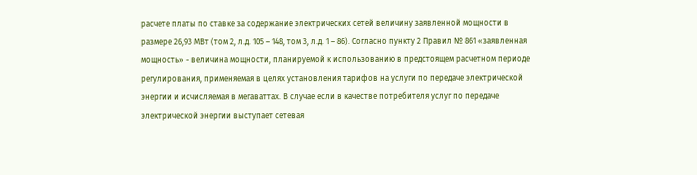расчете платы по ставке за содержание электрических сетей величину заявленной мощности в размере 26,93 МВт (том 2, л.д. 105 – 148, том 3, л.д. 1 – 86). Согласно пункту 2 Правил № 861 «заявленная мощность» - величина мощности, планируемой к использованию в предстоящем расчетном периоде регулирования, применяемая в целях установления тарифов на услуги по передаче электрической энергии и исчисляемая в мегаваттах. В случае если в качестве потребителя услуг по передаче электрической энергии выступает сетевая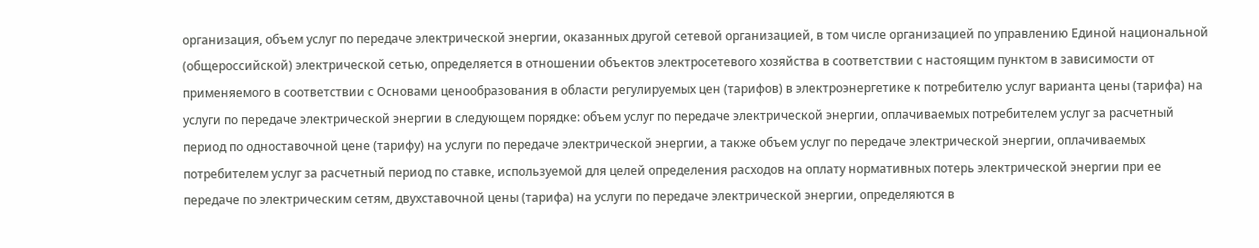организация, объем услуг по передаче электрической энергии, оказанных другой сетевой организацией, в том числе организацией по управлению Единой национальной (общероссийской) электрической сетью, определяется в отношении объектов электросетевого хозяйства в соответствии с настоящим пунктом в зависимости от применяемого в соответствии с Основами ценообразования в области регулируемых цен (тарифов) в электроэнергетике к потребителю услуг варианта цены (тарифа) на услуги по передаче электрической энергии в следующем порядке: объем услуг по передаче электрической энергии, оплачиваемых потребителем услуг за расчетный период по одноставочной цене (тарифу) на услуги по передаче электрической энергии, а также объем услуг по передаче электрической энергии, оплачиваемых потребителем услуг за расчетный период по ставке, используемой для целей определения расходов на оплату нормативных потерь электрической энергии при ее передаче по электрическим сетям, двухставочной цены (тарифа) на услуги по передаче электрической энергии, определяются в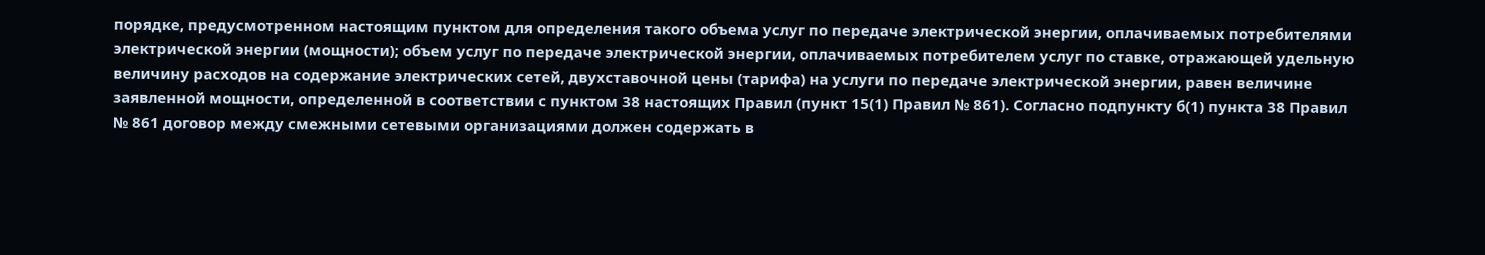порядке, предусмотренном настоящим пунктом для определения такого объема услуг по передаче электрической энергии, оплачиваемых потребителями электрической энергии (мощности); объем услуг по передаче электрической энергии, оплачиваемых потребителем услуг по ставке, отражающей удельную величину расходов на содержание электрических сетей, двухставочной цены (тарифа) на услуги по передаче электрической энергии, равен величине заявленной мощности, определенной в соответствии с пунктом 38 настоящих Правил (пункт 15(1) Правил № 861). Согласно подпункту б(1) пункта 38 Правил № 861 договор между смежными сетевыми организациями должен содержать в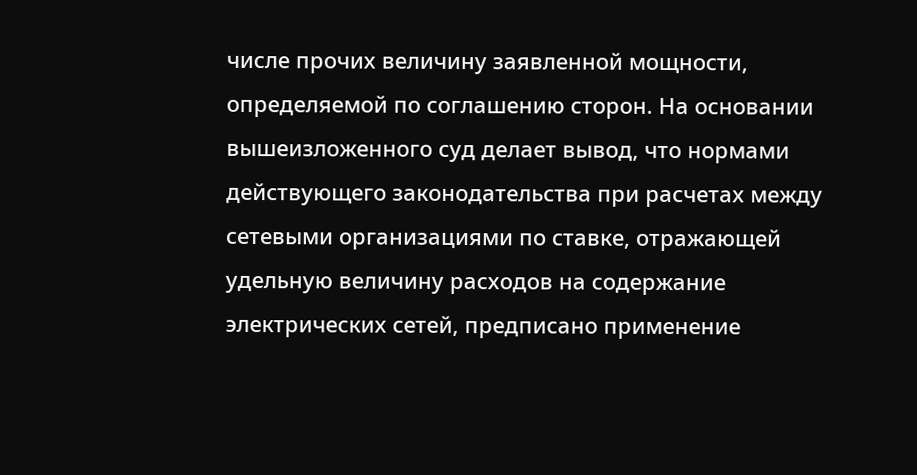числе прочих величину заявленной мощности, определяемой по соглашению сторон. На основании вышеизложенного суд делает вывод, что нормами действующего законодательства при расчетах между сетевыми организациями по ставке, отражающей удельную величину расходов на содержание электрических сетей, предписано применение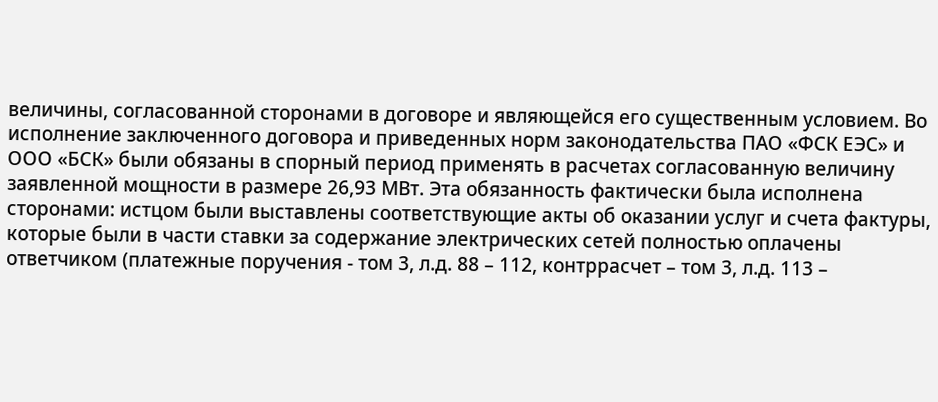величины, согласованной сторонами в договоре и являющейся его существенным условием. Во исполнение заключенного договора и приведенных норм законодательства ПАО «ФСК ЕЭС» и ООО «БСК» были обязаны в спорный период применять в расчетах согласованную величину заявленной мощности в размере 26,93 МВт. Эта обязанность фактически была исполнена сторонами: истцом были выставлены соответствующие акты об оказании услуг и счета фактуры, которые были в части ставки за содержание электрических сетей полностью оплачены ответчиком (платежные поручения - том 3, л.д. 88 – 112, контррасчет – том 3, л.д. 113 –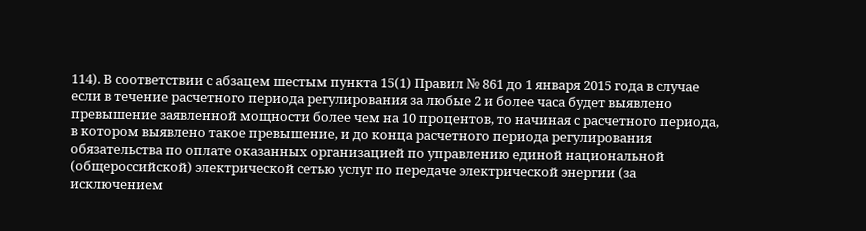114). В соответствии с абзацем шестым пункта 15(1) Правил № 861 до 1 января 2015 года в случае если в течение расчетного периода регулирования за любые 2 и более часа будет выявлено превышение заявленной мощности более чем на 10 процентов, то начиная с расчетного периода, в котором выявлено такое превышение, и до конца расчетного периода регулирования обязательства по оплате оказанных организацией по управлению единой национальной (общероссийской) электрической сетью услуг по передаче электрической энергии (за исключением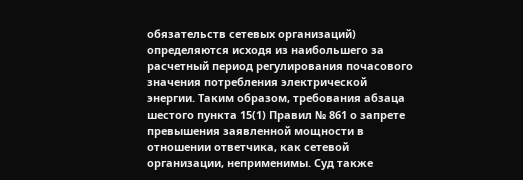обязательств сетевых организаций) определяются исходя из наибольшего за расчетный период регулирования почасового значения потребления электрической энергии. Таким образом, требования абзаца шестого пункта 15(1) Правил № 861 о запрете превышения заявленной мощности в отношении ответчика, как сетевой организации, неприменимы. Суд также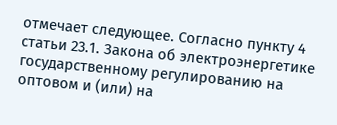отмечает следующее. Согласно пункту 4 статьи 23.1. Закона об электроэнергетике государственному регулированию на оптовом и (или) на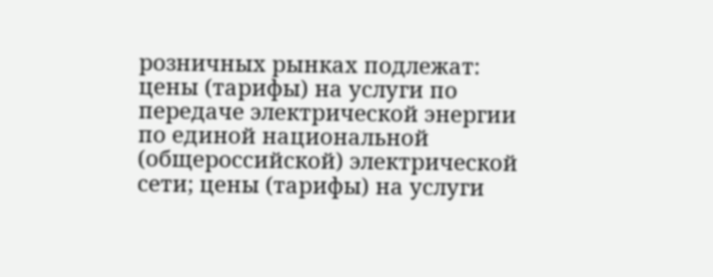розничных рынках подлежат: цены (тарифы) на услуги по передаче электрической энергии по единой национальной (общероссийской) электрической сети; цены (тарифы) на услуги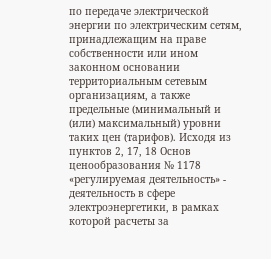по передаче электрической энергии по электрическим сетям, принадлежащим на праве собственности или ином законном основании территориальным сетевым организациям, а также предельные (минимальный и (или) максимальный) уровни таких цен (тарифов). Исходя из пунктов 2, 17, 18 Основ ценообразования № 1178 «регулируемая деятельность» - деятельность в сфере электроэнергетики, в рамках которой расчеты за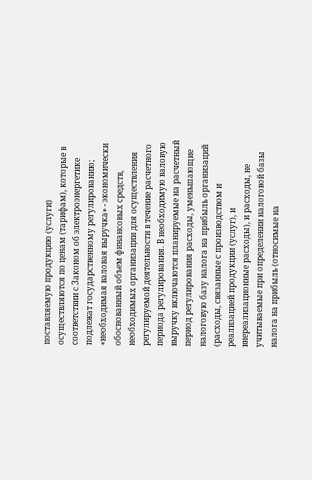поставляемую продукцию (услуги) осуществляются по ценам (тарифам), которые в соответствии с Законом об электроэнергетике подлежат государственному регулированию; «необходимая валовая выручка» - экономически обоснованный объем финансовых средств, необходимых организации для осуществления регулируемой деятельности в течение расчетного периода регулирования. В необходимую валовую выручку включаются планируемые на расчетный период регулирования расходы, уменьшающие налоговую базу налога на прибыль организаций (расходы, связанные с производством и реализацией продукции (услуг), и внереализационные расходы), и расходы, не учитываемые при определении налоговой базы налога на прибыль (относимые на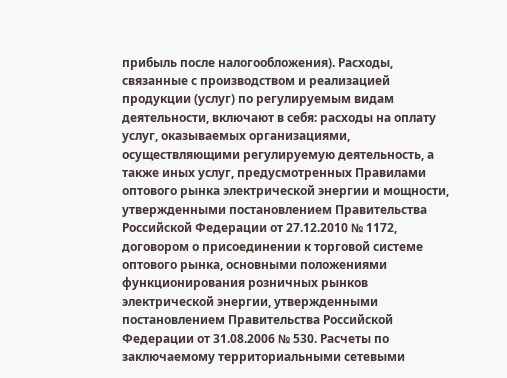прибыль после налогообложения). Расходы, связанные с производством и реализацией продукции (услуг) по регулируемым видам деятельности, включают в себя: расходы на оплату услуг, оказываемых организациями, осуществляющими регулируемую деятельность, а также иных услуг, предусмотренных Правилами оптового рынка электрической энергии и мощности, утвержденными постановлением Правительства Российской Федерации от 27.12.2010 № 1172, договором о присоединении к торговой системе оптового рынка, основными положениями функционирования розничных рынков электрической энергии, утвержденными постановлением Правительства Российской Федерации от 31.08.2006 № 530. Расчеты по заключаемому территориальными сетевыми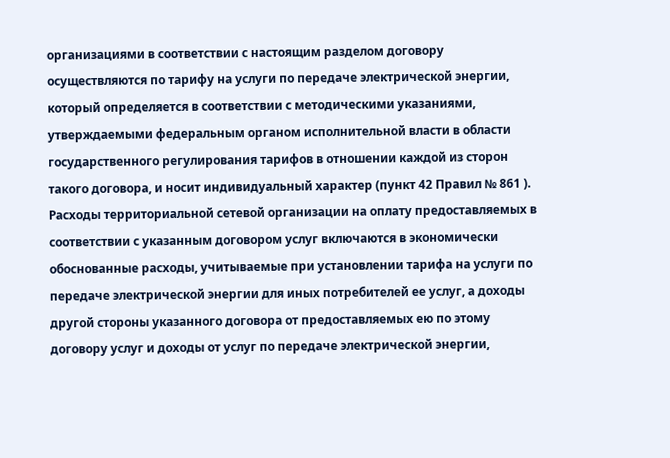организациями в соответствии с настоящим разделом договору осуществляются по тарифу на услуги по передаче электрической энергии, который определяется в соответствии с методическими указаниями, утверждаемыми федеральным органом исполнительной власти в области государственного регулирования тарифов в отношении каждой из сторон такого договора, и носит индивидуальный характер (пункт 42 Правил № 861 ). Расходы территориальной сетевой организации на оплату предоставляемых в соответствии с указанным договором услуг включаются в экономически обоснованные расходы, учитываемые при установлении тарифа на услуги по передаче электрической энергии для иных потребителей ее услуг, а доходы другой стороны указанного договора от предоставляемых ею по этому договору услуг и доходы от услуг по передаче электрической энергии,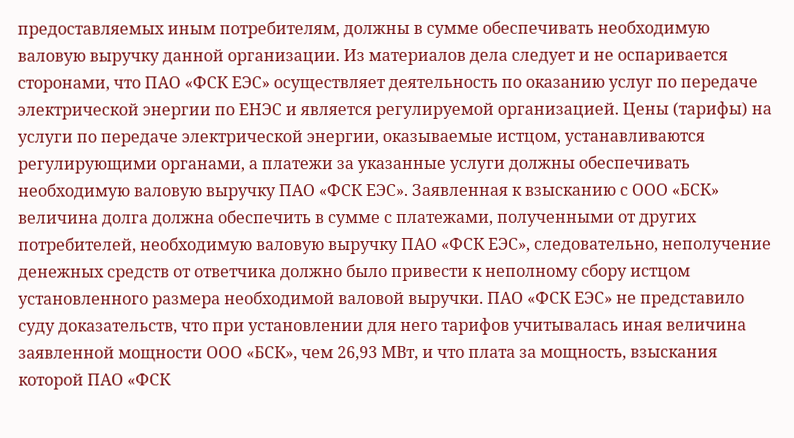предоставляемых иным потребителям, должны в сумме обеспечивать необходимую валовую выручку данной организации. Из материалов дела следует и не оспаривается сторонами, что ПАО «ФСК ЕЭС» осуществляет деятельность по оказанию услуг по передаче электрической энергии по ЕНЭС и является регулируемой организацией. Цены (тарифы) на услуги по передаче электрической энергии, оказываемые истцом, устанавливаются регулирующими органами, а платежи за указанные услуги должны обеспечивать необходимую валовую выручку ПАО «ФСК ЕЭС». Заявленная к взысканию с ООО «БСК» величина долга должна обеспечить в сумме с платежами, полученными от других потребителей, необходимую валовую выручку ПАО «ФСК ЕЭС», следовательно, неполучение денежных средств от ответчика должно было привести к неполному сбору истцом установленного размера необходимой валовой выручки. ПАО «ФСК ЕЭС» не представило суду доказательств, что при установлении для него тарифов учитывалась иная величина заявленной мощности ООО «БСК», чем 26,93 МВт, и что плата за мощность, взыскания которой ПАО «ФСК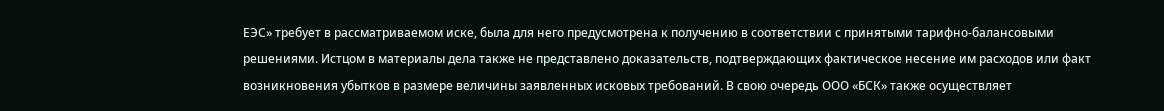ЕЭС» требует в рассматриваемом иске, была для него предусмотрена к получению в соответствии с принятыми тарифно-балансовыми решениями. Истцом в материалы дела также не представлено доказательств, подтверждающих фактическое несение им расходов или факт возникновения убытков в размере величины заявленных исковых требований. В свою очередь ООО «БСК» также осуществляет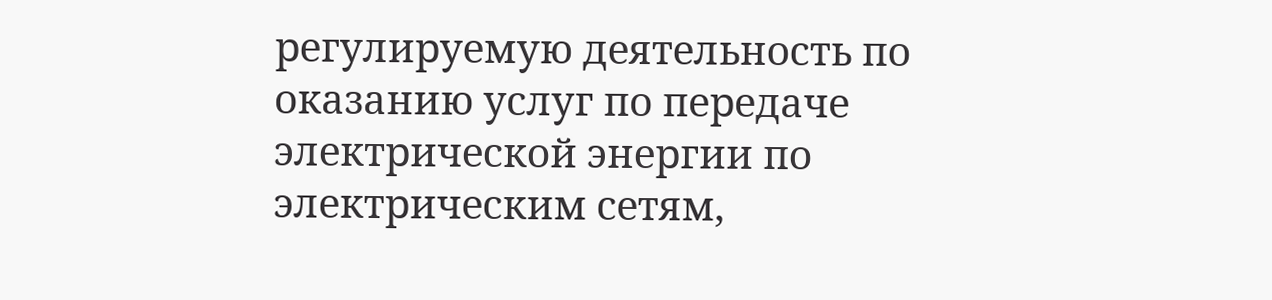регулируемую деятельность по оказанию услуг по передаче электрической энергии по электрическим сетям,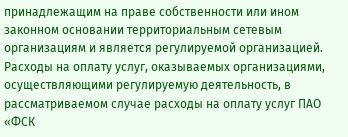принадлежащим на праве собственности или ином законном основании территориальным сетевым организациям и является регулируемой организацией. Расходы на оплату услуг, оказываемых организациями, осуществляющими регулируемую деятельность, в рассматриваемом случае расходы на оплату услуг ПАО «ФСК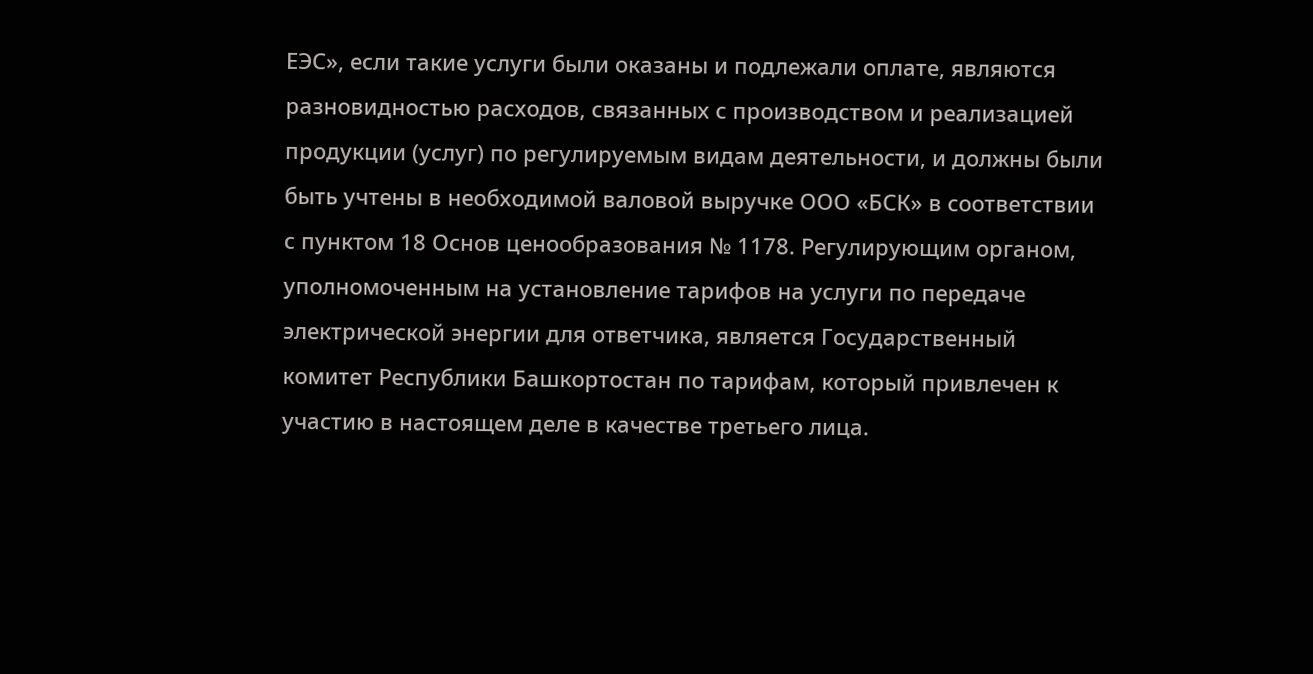ЕЭС», если такие услуги были оказаны и подлежали оплате, являются разновидностью расходов, связанных с производством и реализацией продукции (услуг) по регулируемым видам деятельности, и должны были быть учтены в необходимой валовой выручке ООО «БСК» в соответствии с пунктом 18 Основ ценообразования № 1178. Регулирующим органом, уполномоченным на установление тарифов на услуги по передаче электрической энергии для ответчика, является Государственный комитет Республики Башкортостан по тарифам, который привлечен к участию в настоящем деле в качестве третьего лица.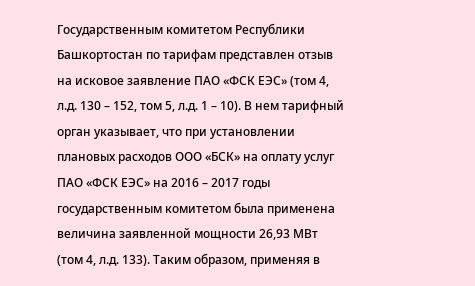Государственным комитетом Республики Башкортостан по тарифам представлен отзыв на исковое заявление ПАО «ФСК ЕЭС» (том 4, л.д. 130 – 152, том 5, л.д. 1 – 10). В нем тарифный орган указывает, что при установлении плановых расходов ООО «БСК» на оплату услуг ПАО «ФСК ЕЭС» на 2016 – 2017 годы государственным комитетом была применена величина заявленной мощности 26,93 МВт (том 4, л.д. 133). Таким образом, применяя в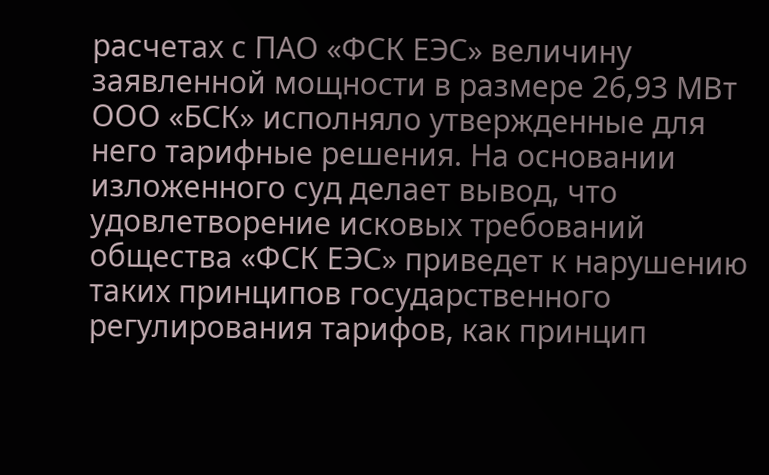расчетах с ПАО «ФСК ЕЭС» величину заявленной мощности в размере 26,93 МВт ООО «БСК» исполняло утвержденные для него тарифные решения. На основании изложенного суд делает вывод, что удовлетворение исковых требований общества «ФСК ЕЭС» приведет к нарушению таких принципов государственного регулирования тарифов, как принцип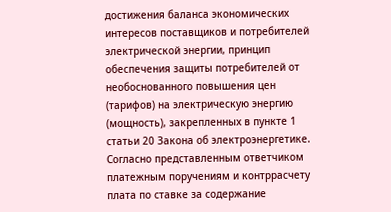достижения баланса экономических интересов поставщиков и потребителей электрической энергии, принцип обеспечения защиты потребителей от необоснованного повышения цен (тарифов) на электрическую энергию (мощность), закрепленных в пункте 1 статьи 20 Закона об электроэнергетике. Согласно представленным ответчиком платежным поручениям и контррасчету плата по ставке за содержание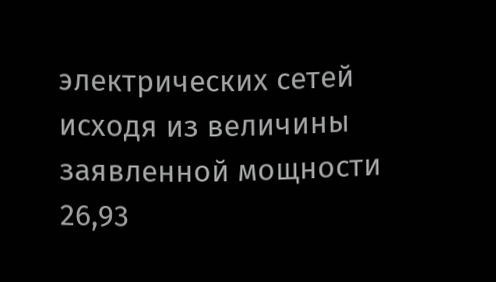электрических сетей исходя из величины заявленной мощности 26,93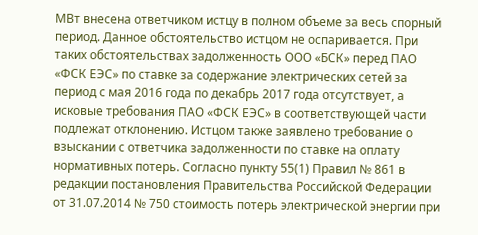МВт внесена ответчиком истцу в полном объеме за весь спорный период. Данное обстоятельство истцом не оспаривается. При таких обстоятельствах задолженность ООО «БСК» перед ПАО «ФСК ЕЭС» по ставке за содержание электрических сетей за период с мая 2016 года по декабрь 2017 года отсутствует, а исковые требования ПАО «ФСК ЕЭС» в соответствующей части подлежат отклонению. Истцом также заявлено требование о взыскании с ответчика задолженности по ставке на оплату нормативных потерь. Согласно пункту 55(1) Правил № 861 в редакции постановления Правительства Российской Федерации от 31.07.2014 № 750 стоимость потерь электрической энергии при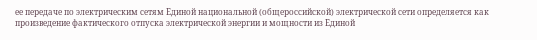ее передаче по электрическим сетям Единой национальной (общероссийской) электрической сети определяется как произведение фактического отпуска электрической энергии и мощности из Единой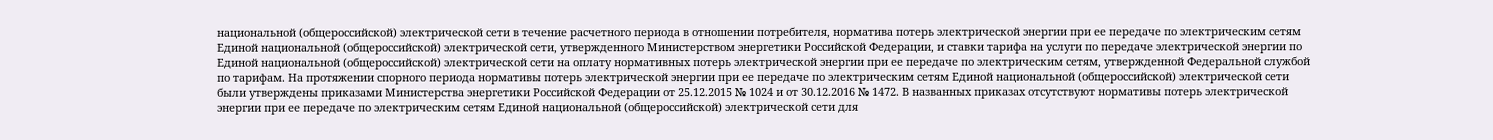национальной (общероссийской) электрической сети в течение расчетного периода в отношении потребителя, норматива потерь электрической энергии при ее передаче по электрическим сетям Единой национальной (общероссийской) электрической сети, утвержденного Министерством энергетики Российской Федерации, и ставки тарифа на услуги по передаче электрической энергии по Единой национальной (общероссийской) электрической сети на оплату нормативных потерь электрической энергии при ее передаче по электрическим сетям, утвержденной Федеральной службой по тарифам. На протяжении спорного периода нормативы потерь электрической энергии при ее передаче по электрическим сетям Единой национальной (общероссийской) электрической сети были утверждены приказами Министерства энергетики Российской Федерации от 25.12.2015 № 1024 и от 30.12.2016 № 1472. В названных приказах отсутствуют нормативы потерь электрической энергии при ее передаче по электрическим сетям Единой национальной (общероссийской) электрической сети для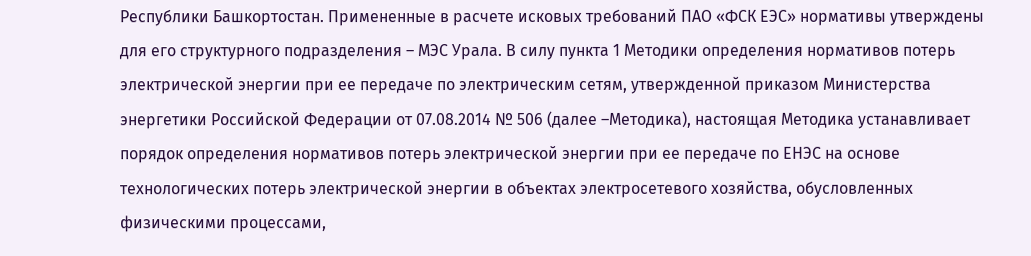Республики Башкортостан. Примененные в расчете исковых требований ПАО «ФСК ЕЭС» нормативы утверждены для его структурного подразделения – МЭС Урала. В силу пункта 1 Методики определения нормативов потерь электрической энергии при ее передаче по электрическим сетям, утвержденной приказом Министерства энергетики Российской Федерации от 07.08.2014 № 506 (далее –Методика), настоящая Методика устанавливает порядок определения нормативов потерь электрической энергии при ее передаче по ЕНЭС на основе технологических потерь электрической энергии в объектах электросетевого хозяйства, обусловленных физическими процессами,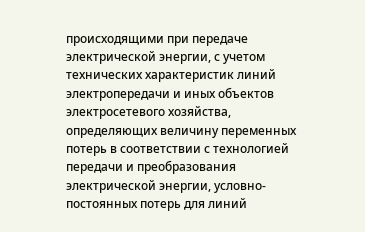происходящими при передаче электрической энергии, с учетом технических характеристик линий электропередачи и иных объектов электросетевого хозяйства, определяющих величину переменных потерь в соответствии с технологией передачи и преобразования электрической энергии, условно-постоянных потерь для линий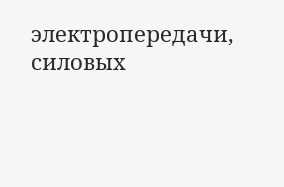электропередачи, силовых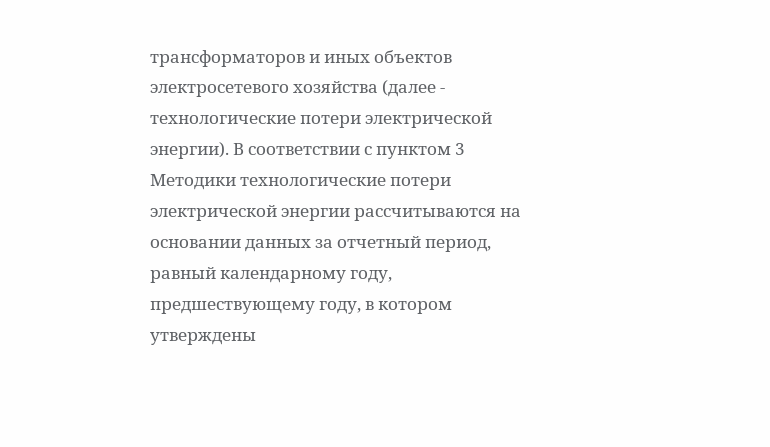трансформаторов и иных объектов электросетевого хозяйства (далее - технологические потери электрической энергии). В соответствии с пунктом 3 Методики технологические потери электрической энергии рассчитываются на основании данных за отчетный период, равный календарному году, предшествующему году, в котором утверждены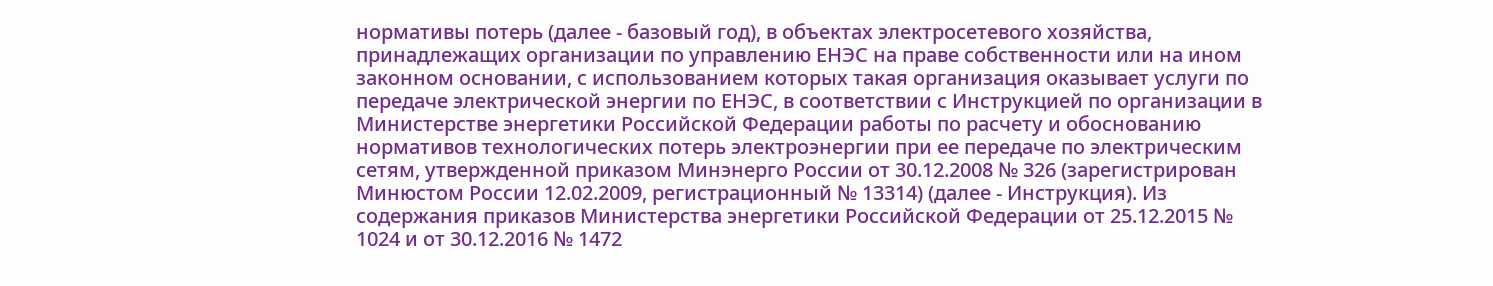нормативы потерь (далее - базовый год), в объектах электросетевого хозяйства, принадлежащих организации по управлению ЕНЭС на праве собственности или на ином законном основании, с использованием которых такая организация оказывает услуги по передаче электрической энергии по ЕНЭС, в соответствии с Инструкцией по организации в Министерстве энергетики Российской Федерации работы по расчету и обоснованию нормативов технологических потерь электроэнергии при ее передаче по электрическим сетям, утвержденной приказом Минэнерго России от 30.12.2008 № 326 (зарегистрирован Минюстом России 12.02.2009, регистрационный № 13314) (далее - Инструкция). Из содержания приказов Министерства энергетики Российской Федерации от 25.12.2015 № 1024 и от 30.12.2016 № 1472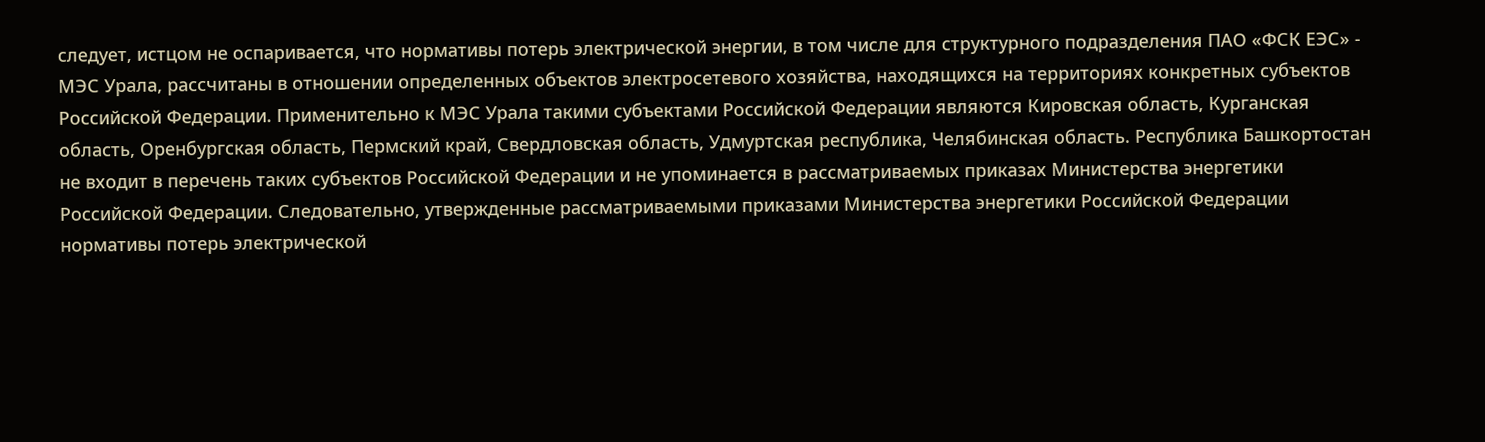следует, истцом не оспаривается, что нормативы потерь электрической энергии, в том числе для структурного подразделения ПАО «ФСК ЕЭС» - МЭС Урала, рассчитаны в отношении определенных объектов электросетевого хозяйства, находящихся на территориях конкретных субъектов Российской Федерации. Применительно к МЭС Урала такими субъектами Российской Федерации являются Кировская область, Курганская область, Оренбургская область, Пермский край, Свердловская область, Удмуртская республика, Челябинская область. Республика Башкортостан не входит в перечень таких субъектов Российской Федерации и не упоминается в рассматриваемых приказах Министерства энергетики Российской Федерации. Следовательно, утвержденные рассматриваемыми приказами Министерства энергетики Российской Федерации нормативы потерь электрической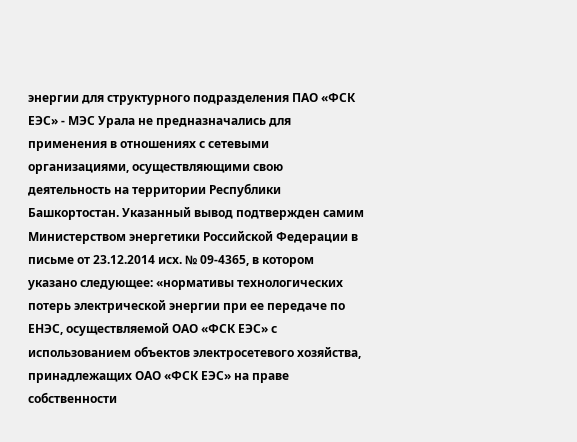энергии для структурного подразделения ПАО «ФСК ЕЭС» - МЭС Урала не предназначались для применения в отношениях с сетевыми организациями, осуществляющими свою деятельность на территории Республики Башкортостан. Указанный вывод подтвержден самим Министерством энергетики Российской Федерации в письме от 23.12.2014 исх. № 09-4365, в котором указано следующее: «нормативы технологических потерь электрической энергии при ее передаче по ЕНЭС, осуществляемой ОАО «ФСК ЕЭС» с использованием объектов электросетевого хозяйства, принадлежащих ОАО «ФСК ЕЭС» на праве собственности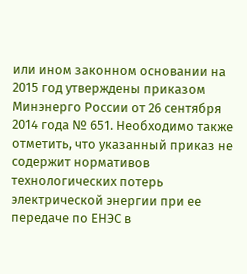или ином законном основании на 2015 год утверждены приказом Минэнерго России от 26 сентября 2014 года № 651. Необходимо также отметить, что указанный приказ не содержит нормативов технологических потерь электрической энергии при ее передаче по ЕНЭС в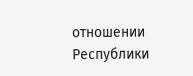отношении Республики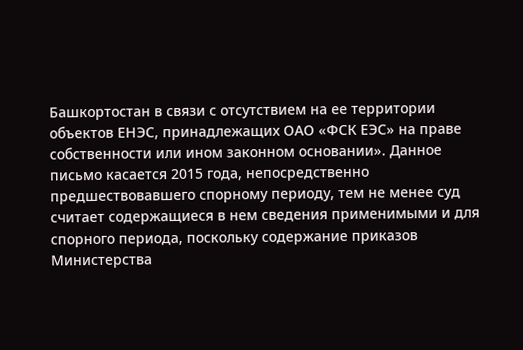Башкортостан в связи с отсутствием на ее территории объектов ЕНЭС, принадлежащих ОАО «ФСК ЕЭС» на праве собственности или ином законном основании». Данное письмо касается 2015 года, непосредственно предшествовавшего спорному периоду, тем не менее суд считает содержащиеся в нем сведения применимыми и для спорного периода, поскольку содержание приказов Министерства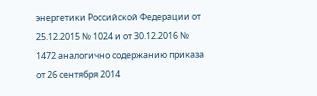энергетики Российской Федерации от 25.12.2015 № 1024 и от 30.12.2016 № 1472 аналогично содержанию приказа от 26 сентября 2014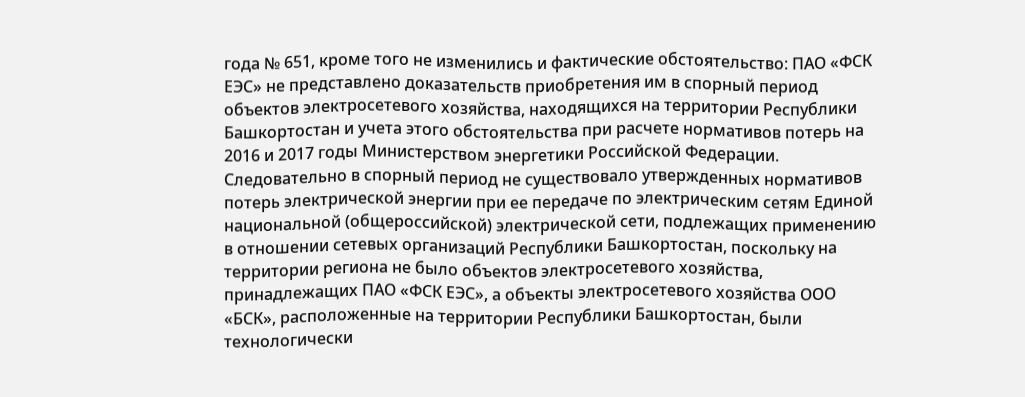года № 651, кроме того не изменились и фактические обстоятельство: ПАО «ФСК ЕЭС» не представлено доказательств приобретения им в спорный период объектов электросетевого хозяйства, находящихся на территории Республики Башкортостан и учета этого обстоятельства при расчете нормативов потерь на 2016 и 2017 годы Министерством энергетики Российской Федерации. Следовательно в спорный период не существовало утвержденных нормативов потерь электрической энергии при ее передаче по электрическим сетям Единой национальной (общероссийской) электрической сети, подлежащих применению в отношении сетевых организаций Республики Башкортостан, поскольку на территории региона не было объектов электросетевого хозяйства, принадлежащих ПАО «ФСК ЕЭС», а объекты электросетевого хозяйства ООО «БСК», расположенные на территории Республики Башкортостан, были технологически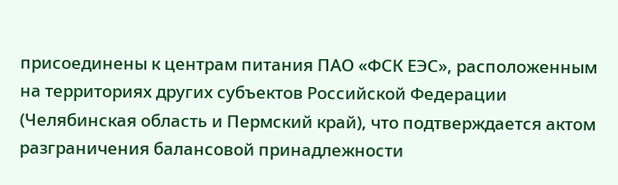присоединены к центрам питания ПАО «ФСК ЕЭС», расположенным на территориях других субъектов Российской Федерации (Челябинская область и Пермский край), что подтверждается актом разграничения балансовой принадлежности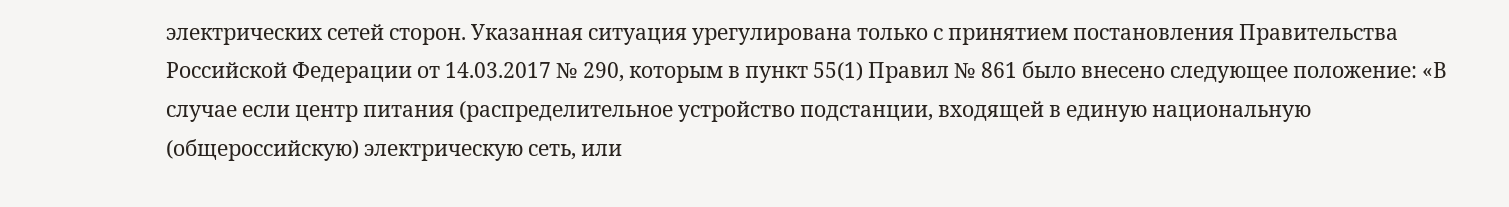электрических сетей сторон. Указанная ситуация урегулирована только с принятием постановления Правительства Российской Федерации от 14.03.2017 № 290, которым в пункт 55(1) Правил № 861 было внесено следующее положение: «В случае если центр питания (распределительное устройство подстанции, входящей в единую национальную (общероссийскую) электрическую сеть, или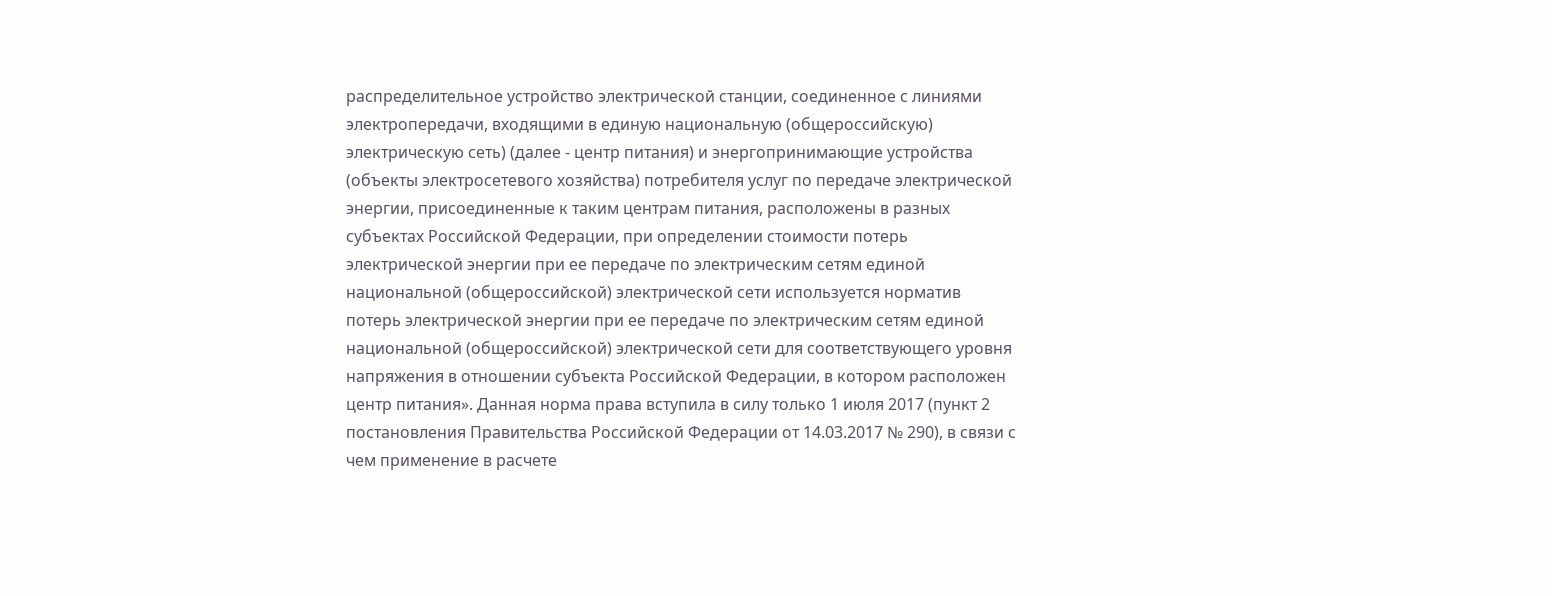распределительное устройство электрической станции, соединенное с линиями электропередачи, входящими в единую национальную (общероссийскую) электрическую сеть) (далее - центр питания) и энергопринимающие устройства (объекты электросетевого хозяйства) потребителя услуг по передаче электрической энергии, присоединенные к таким центрам питания, расположены в разных субъектах Российской Федерации, при определении стоимости потерь электрической энергии при ее передаче по электрическим сетям единой национальной (общероссийской) электрической сети используется норматив потерь электрической энергии при ее передаче по электрическим сетям единой национальной (общероссийской) электрической сети для соответствующего уровня напряжения в отношении субъекта Российской Федерации, в котором расположен центр питания». Данная норма права вступила в силу только 1 июля 2017 (пункт 2 постановления Правительства Российской Федерации от 14.03.2017 № 290), в связи с чем применение в расчете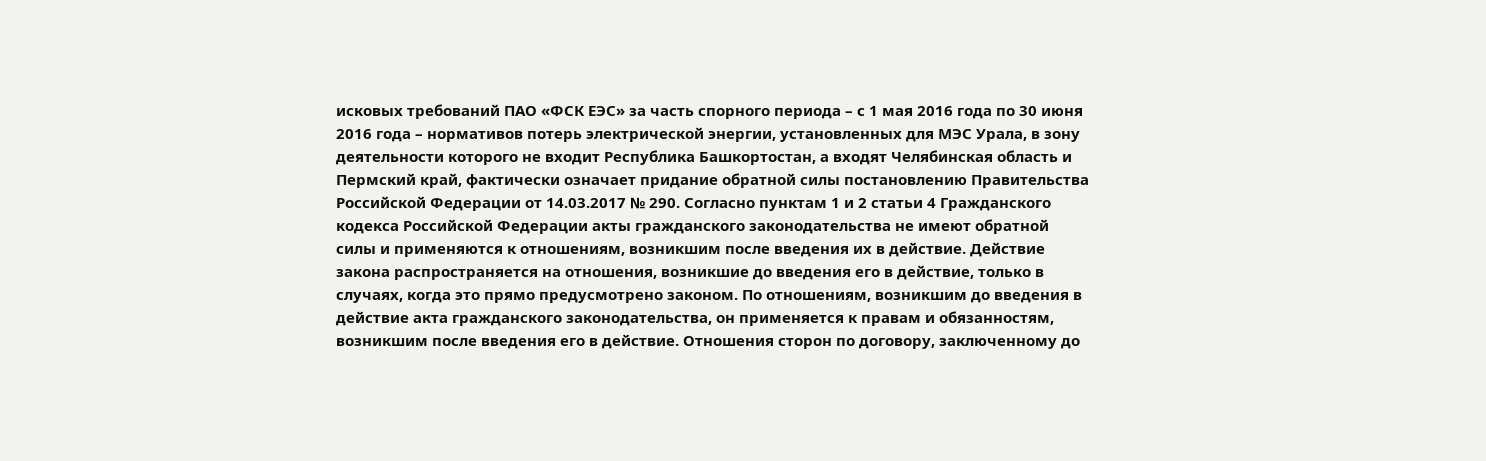исковых требований ПАО «ФСК ЕЭС» за часть спорного периода – с 1 мая 2016 года по 30 июня 2016 года – нормативов потерь электрической энергии, установленных для МЭС Урала, в зону деятельности которого не входит Республика Башкортостан, а входят Челябинская область и Пермский край, фактически означает придание обратной силы постановлению Правительства Российской Федерации от 14.03.2017 № 290. Согласно пунктам 1 и 2 статьи 4 Гражданского кодекса Российской Федерации акты гражданского законодательства не имеют обратной силы и применяются к отношениям, возникшим после введения их в действие. Действие закона распространяется на отношения, возникшие до введения его в действие, только в случаях, когда это прямо предусмотрено законом. По отношениям, возникшим до введения в действие акта гражданского законодательства, он применяется к правам и обязанностям, возникшим после введения его в действие. Отношения сторон по договору, заключенному до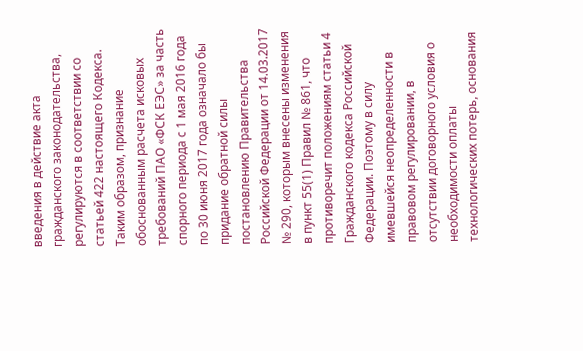введения в действие акта гражданского законодательства, регулируются в соответствии со статьей 422 настоящего Кодекса. Таким образом, признание обоснованным расчета исковых требований ПАО «ФСК ЕЭС» за часть спорного периода с 1 мая 2016 года по 30 июня 2017 года означало бы придание обратной силы постановлению Правительства Российской Федерации от 14.03.2017 № 290, которым внесены изменения в пункт 55(1) Правил № 861, что противоречит положениям статьи 4 Гражданского кодекса Российской Федерации. Поэтому в силу имевшейся неопределенности в правовом регулировании, в отсутствии договорного условия о необходимости оплаты технологических потерь, основания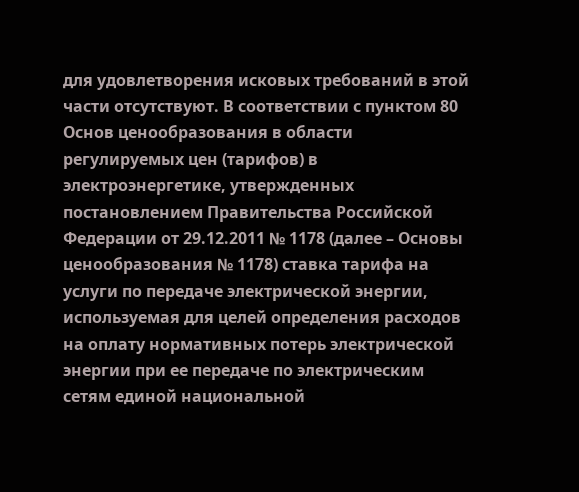для удовлетворения исковых требований в этой части отсутствуют. В соответствии с пунктом 80 Основ ценообразования в области регулируемых цен (тарифов) в электроэнергетике, утвержденных постановлением Правительства Российской Федерации от 29.12.2011 № 1178 (далее – Основы ценообразования № 1178) ставка тарифа на услуги по передаче электрической энергии, используемая для целей определения расходов на оплату нормативных потерь электрической энергии при ее передаче по электрическим сетям единой национальной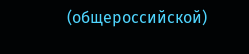(общероссийской)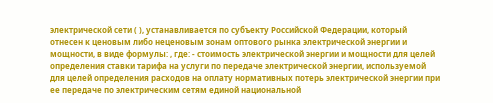электрической сети ( ), устанавливается по субъекту Российской Федерации, который отнесен к ценовым либо неценовым зонам оптового рынка электрической энергии и мощности, в виде формулы: , где: - стоимость электрической энергии и мощности для целей определения ставки тарифа на услуги по передаче электрической энергии, используемой для целей определения расходов на оплату нормативных потерь электрической энергии при ее передаче по электрическим сетям единой национальной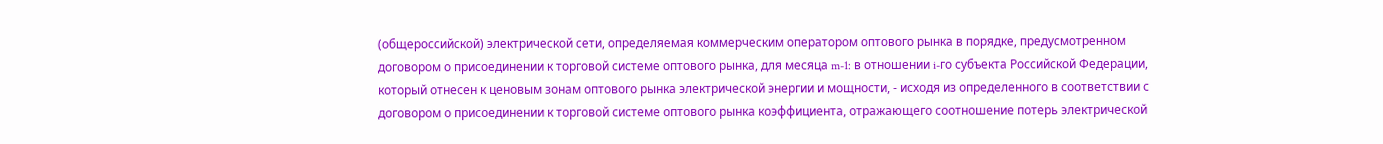(общероссийской) электрической сети, определяемая коммерческим оператором оптового рынка в порядке, предусмотренном договором о присоединении к торговой системе оптового рынка, для месяца m-1: в отношении i-го субъекта Российской Федерации, который отнесен к ценовым зонам оптового рынка электрической энергии и мощности, - исходя из определенного в соответствии с договором о присоединении к торговой системе оптового рынка коэффициента, отражающего соотношение потерь электрической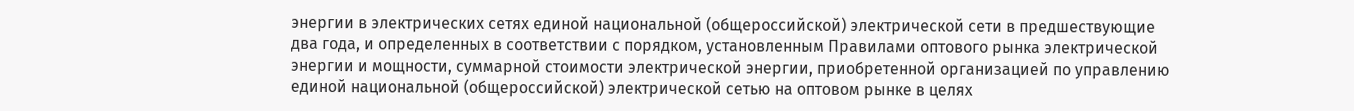энергии в электрических сетях единой национальной (общероссийской) электрической сети в предшествующие два года, и определенных в соответствии с порядком, установленным Правилами оптового рынка электрической энергии и мощности, суммарной стоимости электрической энергии, приобретенной организацией по управлению единой национальной (общероссийской) электрической сетью на оптовом рынке в целях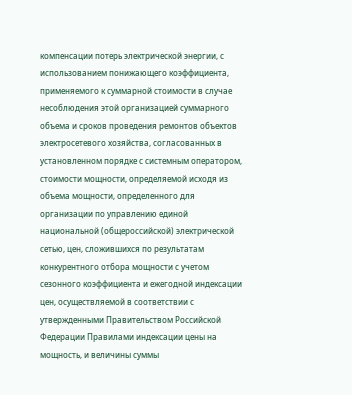компенсации потерь электрической энергии, с использованием понижающего коэффициента, применяемого к суммарной стоимости в случае несоблюдения этой организацией суммарного объема и сроков проведения ремонтов объектов электросетевого хозяйства, согласованных в установленном порядке с системным оператором, стоимости мощности, определяемой исходя из объема мощности, определенного для организации по управлению единой национальной (общероссийской) электрической сетью, цен, сложившихся по результатам конкурентного отбора мощности с учетом сезонного коэффициента и ежегодной индексации цен, осуществляемой в соответствии с утвержденными Правительством Российской Федерации Правилами индексации цены на мощность, и величины суммы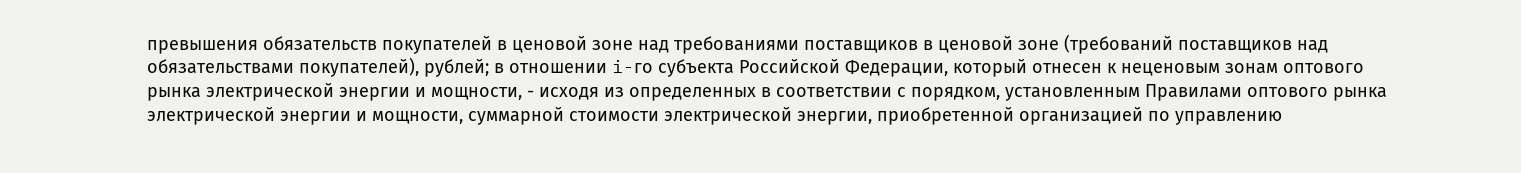превышения обязательств покупателей в ценовой зоне над требованиями поставщиков в ценовой зоне (требований поставщиков над обязательствами покупателей), рублей; в отношении i-го субъекта Российской Федерации, который отнесен к неценовым зонам оптового рынка электрической энергии и мощности, - исходя из определенных в соответствии с порядком, установленным Правилами оптового рынка электрической энергии и мощности, суммарной стоимости электрической энергии, приобретенной организацией по управлению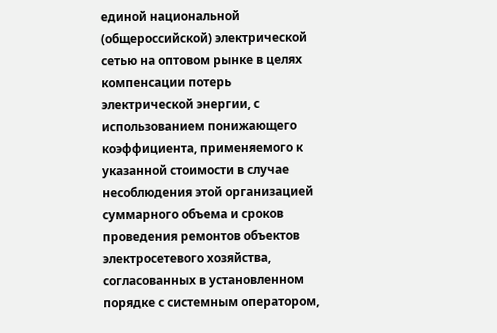единой национальной (общероссийской) электрической сетью на оптовом рынке в целях компенсации потерь электрической энергии, с использованием понижающего коэффициента, применяемого к указанной стоимости в случае несоблюдения этой организацией суммарного объема и сроков проведения ремонтов объектов электросетевого хозяйства, согласованных в установленном порядке с системным оператором,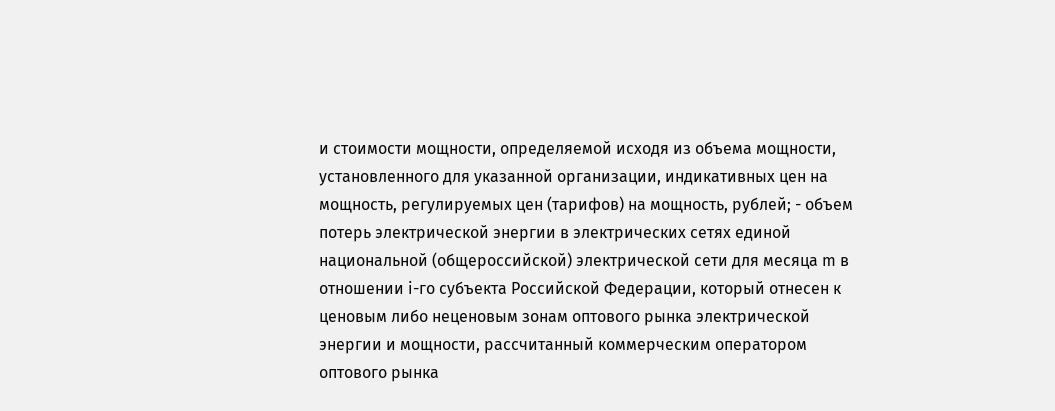и стоимости мощности, определяемой исходя из объема мощности, установленного для указанной организации, индикативных цен на мощность, регулируемых цен (тарифов) на мощность, рублей; - объем потерь электрической энергии в электрических сетях единой национальной (общероссийской) электрической сети для месяца m в отношении i-го субъекта Российской Федерации, который отнесен к ценовым либо неценовым зонам оптового рынка электрической энергии и мощности, рассчитанный коммерческим оператором оптового рынка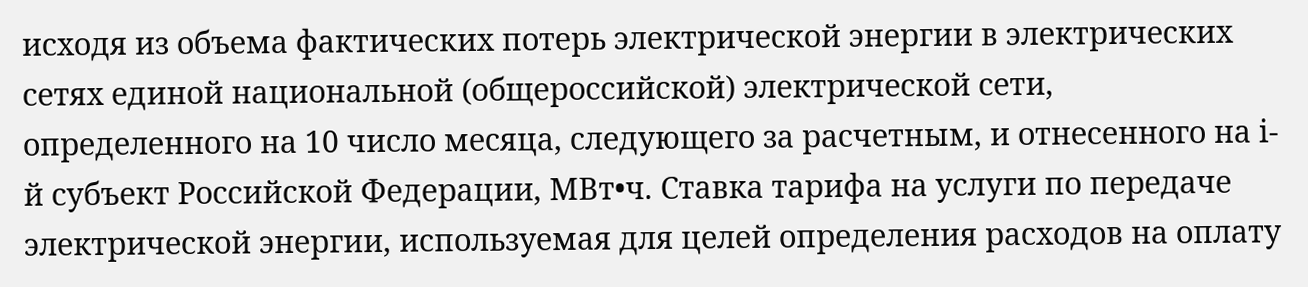исходя из объема фактических потерь электрической энергии в электрических сетях единой национальной (общероссийской) электрической сети, определенного на 10 число месяца, следующего за расчетным, и отнесенного на i-й субъект Российской Федерации, МВт•ч. Ставка тарифа на услуги по передаче электрической энергии, используемая для целей определения расходов на оплату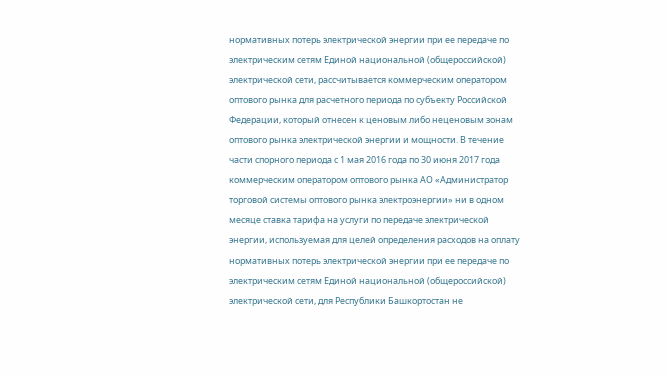нормативных потерь электрической энергии при ее передаче по электрическим сетям Единой национальной (общероссийской) электрической сети, рассчитывается коммерческим оператором оптового рынка для расчетного периода по субъекту Российской Федерации, который отнесен к ценовым либо неценовым зонам оптового рынка электрической энергии и мощности. В течение части спорного периода с 1 мая 2016 года по 30 июня 2017 года коммерческим оператором оптового рынка АО «Администратор торговой системы оптового рынка электроэнергии» ни в одном месяце ставка тарифа на услуги по передаче электрической энергии, используемая для целей определения расходов на оплату нормативных потерь электрической энергии при ее передаче по электрическим сетям Единой национальной (общероссийской) электрической сети, для Республики Башкортостан не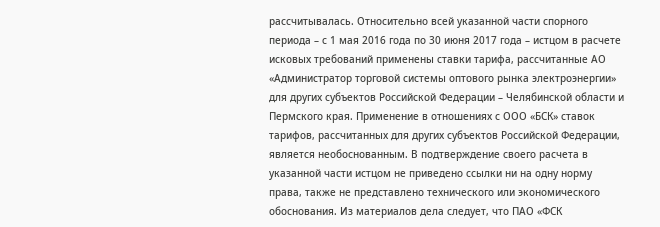рассчитывалась. Относительно всей указанной части спорного периода – с 1 мая 2016 года по 30 июня 2017 года – истцом в расчете исковых требований применены ставки тарифа, рассчитанные АО «Администратор торговой системы оптового рынка электроэнергии» для других субъектов Российской Федерации – Челябинской области и Пермского края. Применение в отношениях с ООО «БСК» ставок тарифов, рассчитанных для других субъектов Российской Федерации, является необоснованным. В подтверждение своего расчета в указанной части истцом не приведено ссылки ни на одну норму права, также не представлено технического или экономического обоснования. Из материалов дела следует, что ПАО «ФСК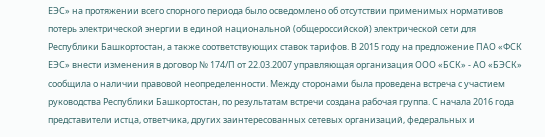ЕЭС» на протяжении всего спорного периода было осведомлено об отсутствии применимых нормативов потерь электрической энергии в единой национальной (общероссийской) электрической сети для Республики Башкортостан, а также соответствующих ставок тарифов. В 2015 году на предложение ПАО «ФСК ЕЭС» внести изменения в договор № 174/П от 22.03.2007 управляющая организация ООО «БСК» - АО «БЭСК» сообщила о наличии правовой неопределенности. Между сторонами была проведена встреча с участием руководства Республики Башкортостан, по результатам встречи создана рабочая группа. С начала 2016 года представители истца, ответчика, других заинтересованных сетевых организаций, федеральных и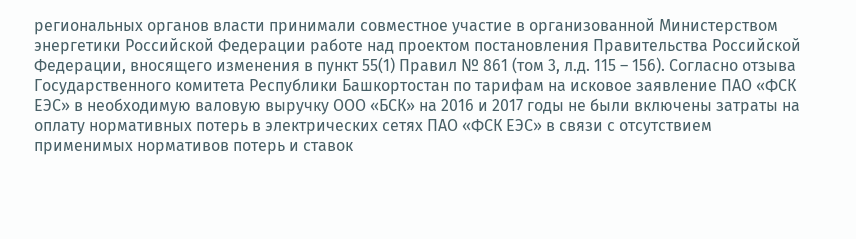региональных органов власти принимали совместное участие в организованной Министерством энергетики Российской Федерации работе над проектом постановления Правительства Российской Федерации, вносящего изменения в пункт 55(1) Правил № 861 (том 3, л.д. 115 – 156). Согласно отзыва Государственного комитета Республики Башкортостан по тарифам на исковое заявление ПАО «ФСК ЕЭС» в необходимую валовую выручку ООО «БСК» на 2016 и 2017 годы не были включены затраты на оплату нормативных потерь в электрических сетях ПАО «ФСК ЕЭС» в связи с отсутствием применимых нормативов потерь и ставок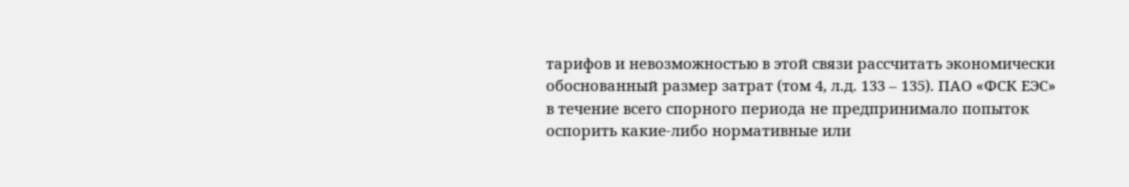тарифов и невозможностью в этой связи рассчитать экономически обоснованный размер затрат (том 4, л.д. 133 – 135). ПАО «ФСК ЕЭС» в течение всего спорного периода не предпринимало попыток оспорить какие-либо нормативные или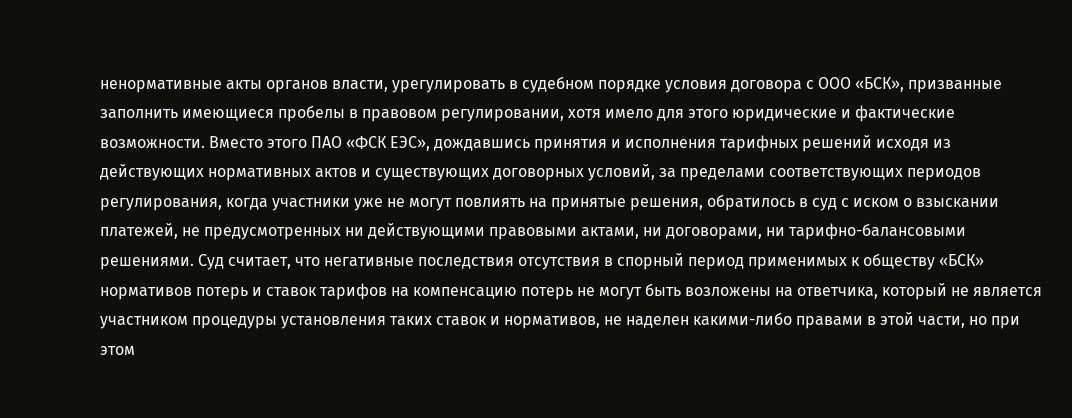ненормативные акты органов власти, урегулировать в судебном порядке условия договора с ООО «БСК», призванные заполнить имеющиеся пробелы в правовом регулировании, хотя имело для этого юридические и фактические возможности. Вместо этого ПАО «ФСК ЕЭС», дождавшись принятия и исполнения тарифных решений исходя из действующих нормативных актов и существующих договорных условий, за пределами соответствующих периодов регулирования, когда участники уже не могут повлиять на принятые решения, обратилось в суд с иском о взыскании платежей, не предусмотренных ни действующими правовыми актами, ни договорами, ни тарифно-балансовыми решениями. Суд считает, что негативные последствия отсутствия в спорный период применимых к обществу «БСК» нормативов потерь и ставок тарифов на компенсацию потерь не могут быть возложены на ответчика, который не является участником процедуры установления таких ставок и нормативов, не наделен какими-либо правами в этой части, но при этом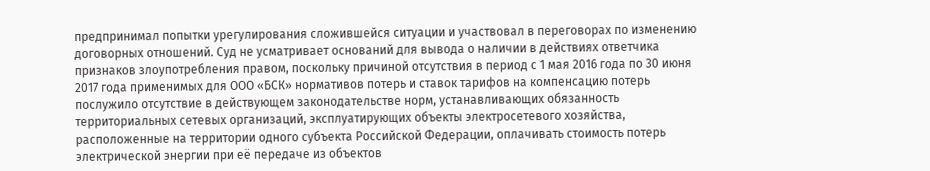предпринимал попытки урегулирования сложившейся ситуации и участвовал в переговорах по изменению договорных отношений. Суд не усматривает оснований для вывода о наличии в действиях ответчика признаков злоупотребления правом, поскольку причиной отсутствия в период с 1 мая 2016 года по 30 июня 2017 года применимых для ООО «БСК» нормативов потерь и ставок тарифов на компенсацию потерь послужило отсутствие в действующем законодательстве норм, устанавливающих обязанность территориальных сетевых организаций, эксплуатирующих объекты электросетевого хозяйства, расположенные на территории одного субъекта Российской Федерации, оплачивать стоимость потерь электрической энергии при её передаче из объектов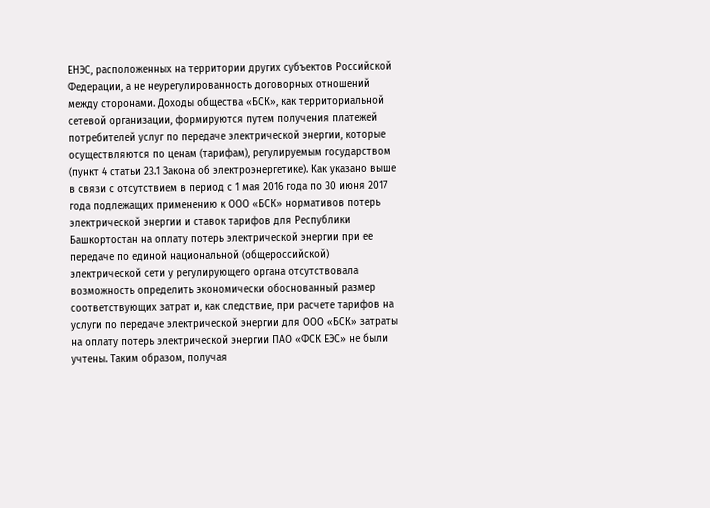ЕНЭС, расположенных на территории других субъектов Российской Федерации, а не неурегулированность договорных отношений между сторонами. Доходы общества «БСК», как территориальной сетевой организации, формируются путем получения платежей потребителей услуг по передаче электрической энергии, которые осуществляются по ценам (тарифам), регулируемым государством (пункт 4 статьи 23.1 Закона об электроэнергетике). Как указано выше в связи с отсутствием в период с 1 мая 2016 года по 30 июня 2017 года подлежащих применению к ООО «БСК» нормативов потерь электрической энергии и ставок тарифов для Республики Башкортостан на оплату потерь электрической энергии при ее передаче по единой национальной (общероссийской) электрической сети у регулирующего органа отсутствовала возможность определить экономически обоснованный размер соответствующих затрат и, как следствие, при расчете тарифов на услуги по передаче электрической энергии для ООО «БСК» затраты на оплату потерь электрической энергии ПАО «ФСК ЕЭС» не были учтены. Таким образом, получая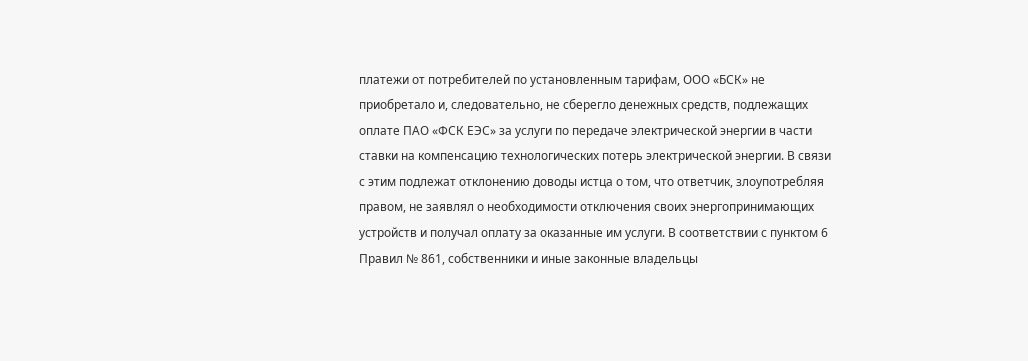платежи от потребителей по установленным тарифам, ООО «БСК» не приобретало и, следовательно, не сберегло денежных средств, подлежащих оплате ПАО «ФСК ЕЭС» за услуги по передаче электрической энергии в части ставки на компенсацию технологических потерь электрической энергии. В связи с этим подлежат отклонению доводы истца о том, что ответчик, злоупотребляя правом, не заявлял о необходимости отключения своих энергопринимающих устройств и получал оплату за оказанные им услуги. В соответствии с пунктом 6 Правил № 861, собственники и иные законные владельцы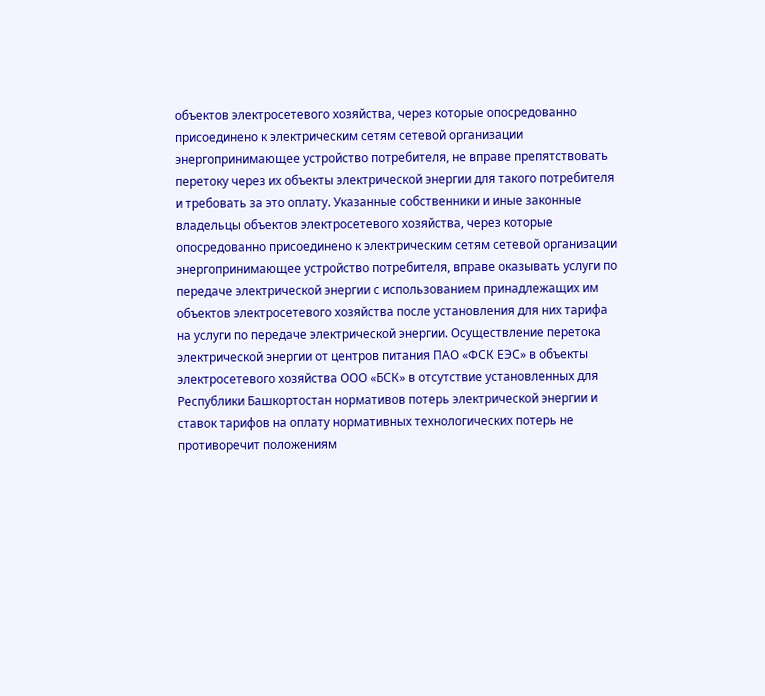объектов электросетевого хозяйства, через которые опосредованно присоединено к электрическим сетям сетевой организации энергопринимающее устройство потребителя, не вправе препятствовать перетоку через их объекты электрической энергии для такого потребителя и требовать за это оплату. Указанные собственники и иные законные владельцы объектов электросетевого хозяйства, через которые опосредованно присоединено к электрическим сетям сетевой организации энергопринимающее устройство потребителя, вправе оказывать услуги по передаче электрической энергии с использованием принадлежащих им объектов электросетевого хозяйства после установления для них тарифа на услуги по передаче электрической энергии. Осуществление перетока электрической энергии от центров питания ПАО «ФСК ЕЭС» в объекты электросетевого хозяйства ООО «БСК» в отсутствие установленных для Республики Башкортостан нормативов потерь электрической энергии и ставок тарифов на оплату нормативных технологических потерь не противоречит положениям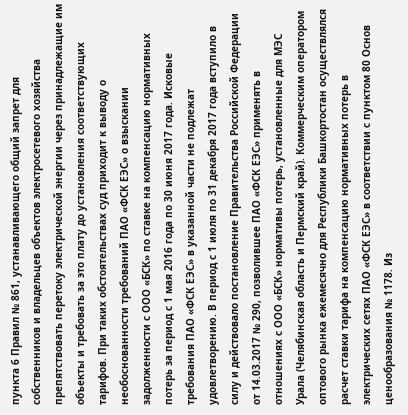пункта 6 Правил № 861, устанавливающего общий запрет для собственников и владельцев объектов электросетевого хозяйства препятствовать перетоку электрической энергии через принадлежащие им объекты и требовать за это плату до установления соответствующих тарифов. При таких обстоятельствах суд приходит к выводу о необоснованности требований ПАО «ФСК ЕЭС» о взыскании задолженности с ООО «БСК» по ставке на компенсацию нормативных потерь за период с 1 мая 2016 года по 30 июня 2017 года. Исковые требования ПАО «ФСК ЕЭС» в указанной части не подлежат удовлетворению. В период с 1 июля по 31 декабря 2017 года вступило в силу и действовало постановление Правительства Российской Федерации от 14.03.2017 № 290, позволившее ПАО «ФСК ЕЭС» применять в отношениях с ООО «БСК» нормативы потерь, установленные для МЭС Урала (Челябинская область и Пермский край). Коммерческим оператором оптового рынка ежемесячно для Республики Башкортостан осуществлялся расчет ставки тарифа на компенсацию нормативных потерь в электрических сетях ПАО «ФСК ЕЭС» в соответствии с пунктом 80 Основ ценообразования № 1178. Из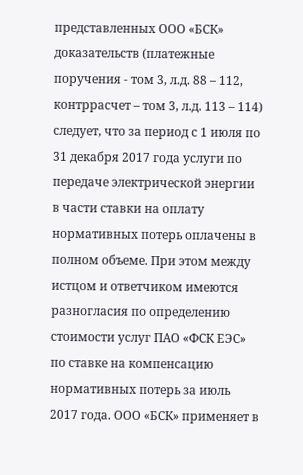представленных ООО «БСК» доказательств (платежные поручения - том 3, л.д. 88 – 112, контррасчет – том 3, л.д. 113 – 114) следует, что за период с 1 июля по 31 декабря 2017 года услуги по передаче электрической энергии в части ставки на оплату нормативных потерь оплачены в полном объеме. При этом между истцом и ответчиком имеются разногласия по определению стоимости услуг ПАО «ФСК ЕЭС» по ставке на компенсацию нормативных потерь за июль 2017 года. ООО «БСК» применяет в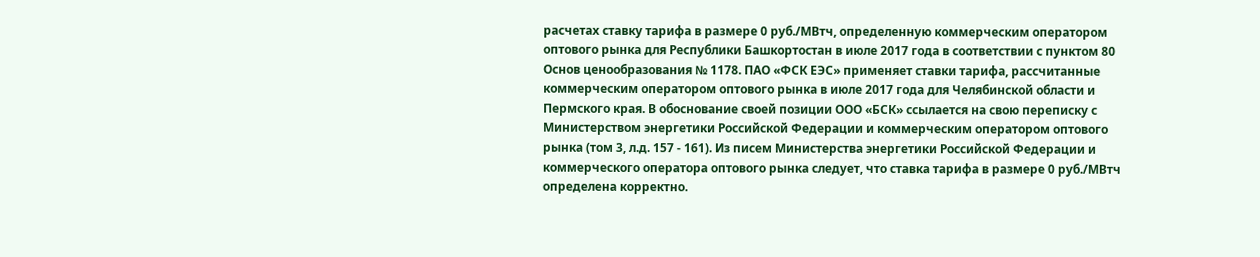расчетах ставку тарифа в размере 0 руб./МВтч, определенную коммерческим оператором оптового рынка для Республики Башкортостан в июле 2017 года в соответствии с пунктом 80 Основ ценообразования № 1178. ПАО «ФСК ЕЭС» применяет ставки тарифа, рассчитанные коммерческим оператором оптового рынка в июле 2017 года для Челябинской области и Пермского края. В обоснование своей позиции ООО «БСК» ссылается на свою переписку с Министерством энергетики Российской Федерации и коммерческим оператором оптового рынка (том 3, л.д. 157 - 161). Из писем Министерства энергетики Российской Федерации и коммерческого оператора оптового рынка следует, что ставка тарифа в размере 0 руб./МВтч определена корректно.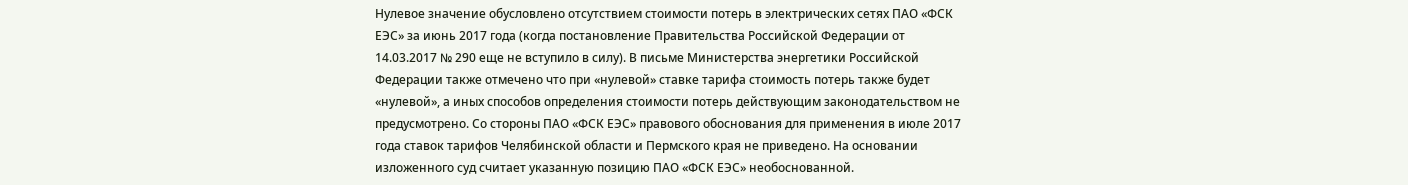Нулевое значение обусловлено отсутствием стоимости потерь в электрических сетях ПАО «ФСК ЕЭС» за июнь 2017 года (когда постановление Правительства Российской Федерации от 14.03.2017 № 290 еще не вступило в силу). В письме Министерства энергетики Российской Федерации также отмечено что при «нулевой» ставке тарифа стоимость потерь также будет «нулевой», а иных способов определения стоимости потерь действующим законодательством не предусмотрено. Со стороны ПАО «ФСК ЕЭС» правового обоснования для применения в июле 2017 года ставок тарифов Челябинской области и Пермского края не приведено. На основании изложенного суд считает указанную позицию ПАО «ФСК ЕЭС» необоснованной.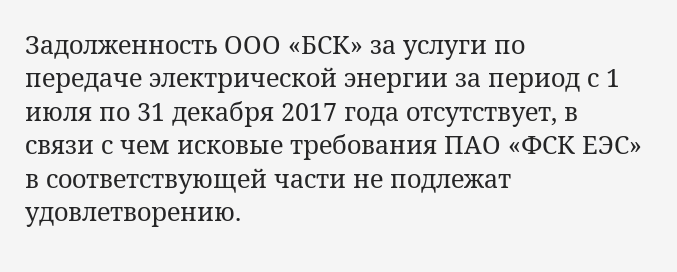Задолженность ООО «БСК» за услуги по передаче электрической энергии за период с 1 июля по 31 декабря 2017 года отсутствует, в связи с чем исковые требования ПАО «ФСК ЕЭС» в соответствующей части не подлежат удовлетворению.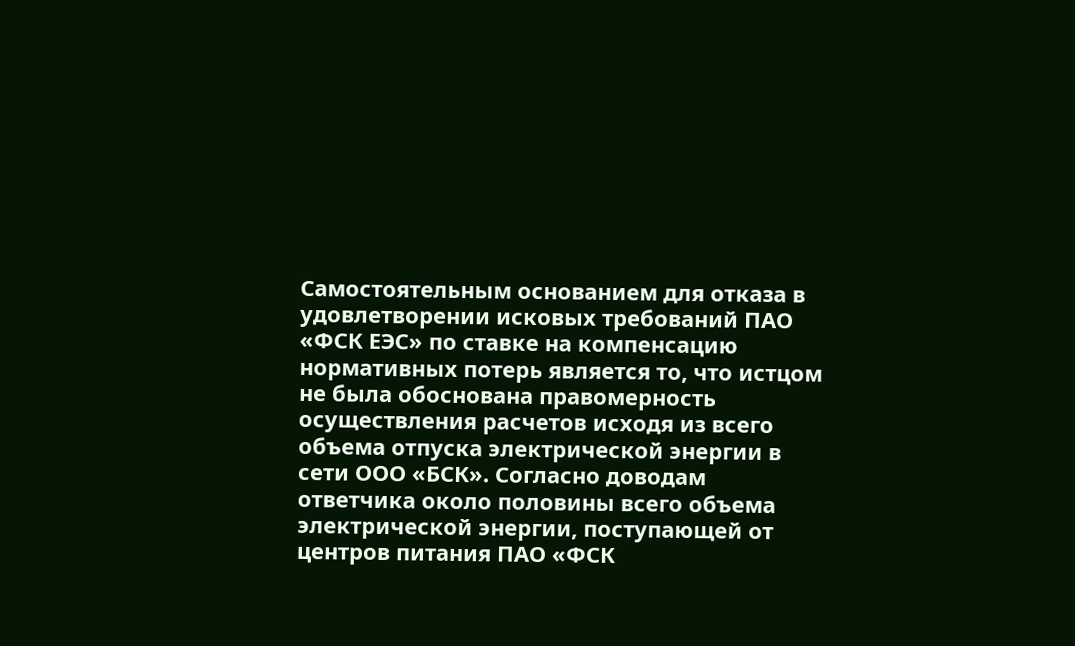Самостоятельным основанием для отказа в удовлетворении исковых требований ПАО «ФСК ЕЭС» по ставке на компенсацию нормативных потерь является то, что истцом не была обоснована правомерность осуществления расчетов исходя из всего объема отпуска электрической энергии в сети ООО «БСК». Согласно доводам ответчика около половины всего объема электрической энергии, поступающей от центров питания ПАО «ФСК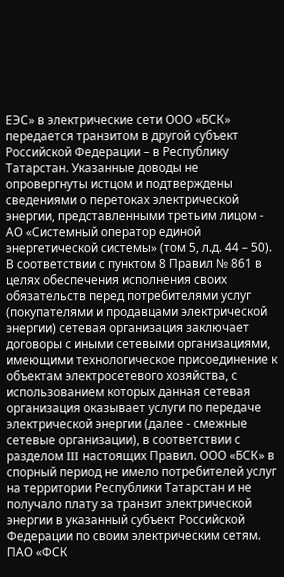ЕЭС» в электрические сети ООО «БСК» передается транзитом в другой субъект Российской Федерации – в Республику Татарстан. Указанные доводы не опровергнуты истцом и подтверждены сведениями о перетоках электрической энергии, представленными третьим лицом - АО «Системный оператор единой энергетической системы» (том 5, л.д. 44 – 50). В соответствии с пунктом 8 Правил № 861 в целях обеспечения исполнения своих обязательств перед потребителями услуг (покупателями и продавцами электрической энергии) сетевая организация заключает договоры с иными сетевыми организациями, имеющими технологическое присоединение к объектам электросетевого хозяйства, с использованием которых данная сетевая организация оказывает услуги по передаче электрической энергии (далее - смежные сетевые организации), в соответствии с разделом III настоящих Правил. ООО «БСК» в спорный период не имело потребителей услуг на территории Республики Татарстан и не получало плату за транзит электрической энергии в указанный субъект Российской Федерации по своим электрическим сетям. ПАО «ФСК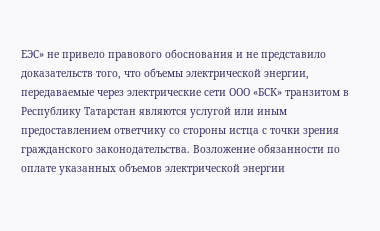ЕЭС» не привело правового обоснования и не представило доказательств того, что объемы электрической энергии, передаваемые через электрические сети ООО «БСК» транзитом в Республику Татарстан являются услугой или иным предоставлением ответчику со стороны истца с точки зрения гражданского законодательства. Возложение обязанности по оплате указанных объемов электрической энергии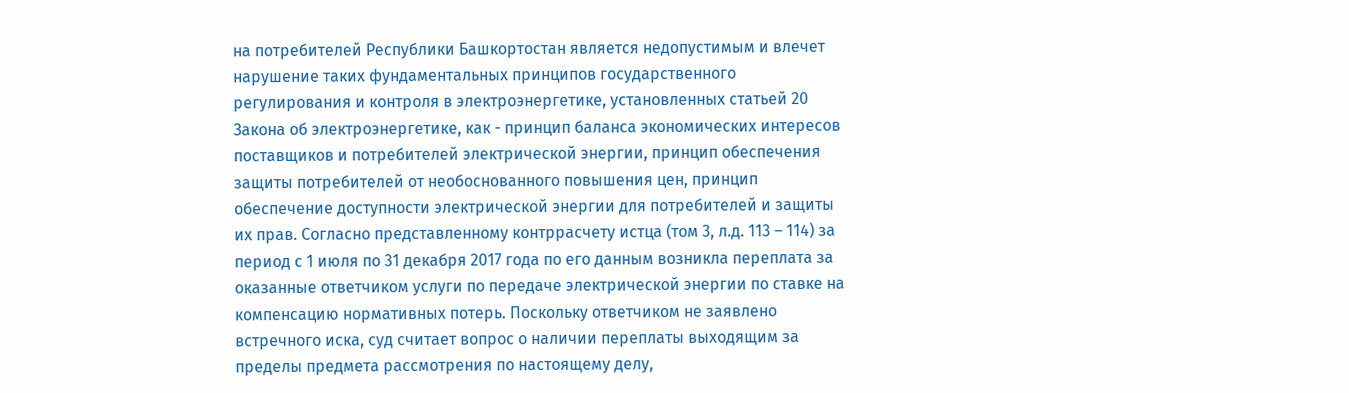на потребителей Республики Башкортостан является недопустимым и влечет нарушение таких фундаментальных принципов государственного регулирования и контроля в электроэнергетике, установленных статьей 20 Закона об электроэнергетике, как - принцип баланса экономических интересов поставщиков и потребителей электрической энергии, принцип обеспечения защиты потребителей от необоснованного повышения цен, принцип обеспечение доступности электрической энергии для потребителей и защиты их прав. Согласно представленному контррасчету истца (том 3, л.д. 113 – 114) за период с 1 июля по 31 декабря 2017 года по его данным возникла переплата за оказанные ответчиком услуги по передаче электрической энергии по ставке на компенсацию нормативных потерь. Поскольку ответчиком не заявлено встречного иска, суд считает вопрос о наличии переплаты выходящим за пределы предмета рассмотрения по настоящему делу,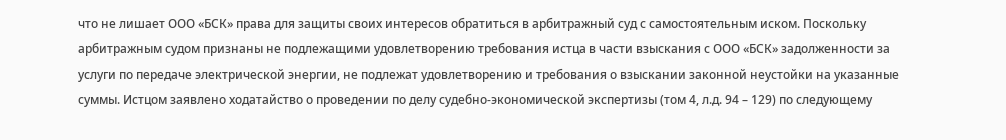что не лишает ООО «БСК» права для защиты своих интересов обратиться в арбитражный суд с самостоятельным иском. Поскольку арбитражным судом признаны не подлежащими удовлетворению требования истца в части взыскания с ООО «БСК» задолженности за услуги по передаче электрической энергии, не подлежат удовлетворению и требования о взыскании законной неустойки на указанные суммы. Истцом заявлено ходатайство о проведении по делу судебно-экономической экспертизы (том 4, л.д. 94 – 129) по следующему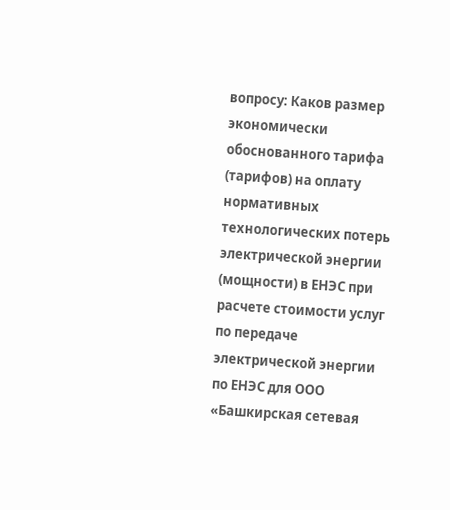вопросу: Каков размер экономически обоснованного тарифа (тарифов) на оплату нормативных технологических потерь электрической энергии (мощности) в ЕНЭС при расчете стоимости услуг по передаче электрической энергии по ЕНЭС для ООО «Башкирская сетевая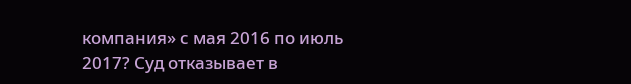компания» с мая 2016 по июль 2017? Суд отказывает в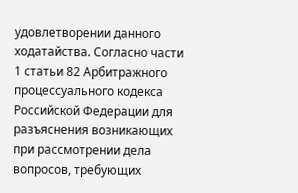удовлетворении данного ходатайства. Согласно части 1 статьи 82 Арбитражного процессуального кодекса Российской Федерации для разъяснения возникающих при рассмотрении дела вопросов, требующих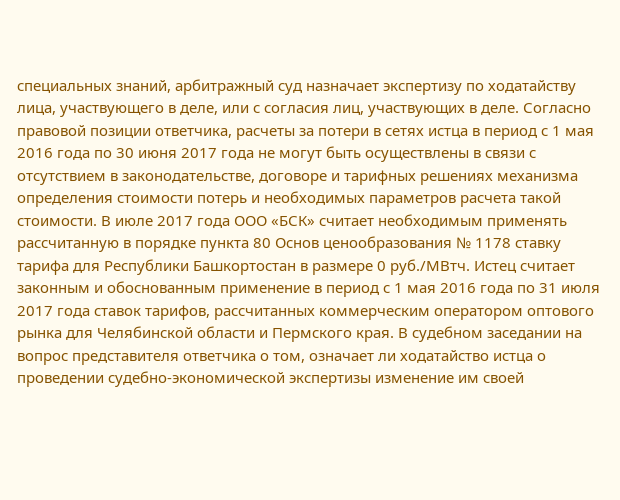специальных знаний, арбитражный суд назначает экспертизу по ходатайству лица, участвующего в деле, или с согласия лиц, участвующих в деле. Согласно правовой позиции ответчика, расчеты за потери в сетях истца в период с 1 мая 2016 года по 30 июня 2017 года не могут быть осуществлены в связи с отсутствием в законодательстве, договоре и тарифных решениях механизма определения стоимости потерь и необходимых параметров расчета такой стоимости. В июле 2017 года ООО «БСК» считает необходимым применять рассчитанную в порядке пункта 80 Основ ценообразования № 1178 ставку тарифа для Республики Башкортостан в размере 0 руб./МВтч. Истец считает законным и обоснованным применение в период с 1 мая 2016 года по 31 июля 2017 года ставок тарифов, рассчитанных коммерческим оператором оптового рынка для Челябинской области и Пермского края. В судебном заседании на вопрос представителя ответчика о том, означает ли ходатайство истца о проведении судебно-экономической экспертизы изменение им своей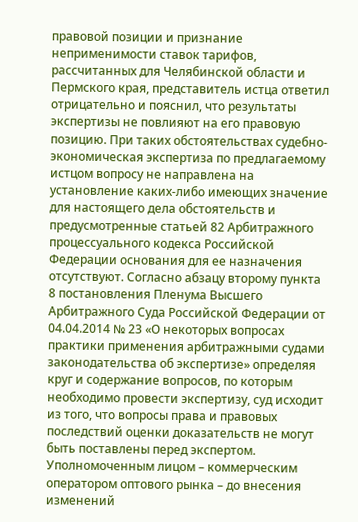правовой позиции и признание неприменимости ставок тарифов, рассчитанных для Челябинской области и Пермского края, представитель истца ответил отрицательно и пояснил, что результаты экспертизы не повлияют на его правовую позицию. При таких обстоятельствах судебно-экономическая экспертиза по предлагаемому истцом вопросу не направлена на установление каких-либо имеющих значение для настоящего дела обстоятельств и предусмотренные статьей 82 Арбитражного процессуального кодекса Российской Федерации основания для ее назначения отсутствуют. Согласно абзацу второму пункта 8 постановления Пленума Высшего Арбитражного Суда Российской Федерации от 04.04.2014 № 23 «О некоторых вопросах практики применения арбитражными судами законодательства об экспертизе» определяя круг и содержание вопросов, по которым необходимо провести экспертизу, суд исходит из того, что вопросы права и правовых последствий оценки доказательств не могут быть поставлены перед экспертом. Уполномоченным лицом – коммерческим оператором оптового рынка – до внесения изменений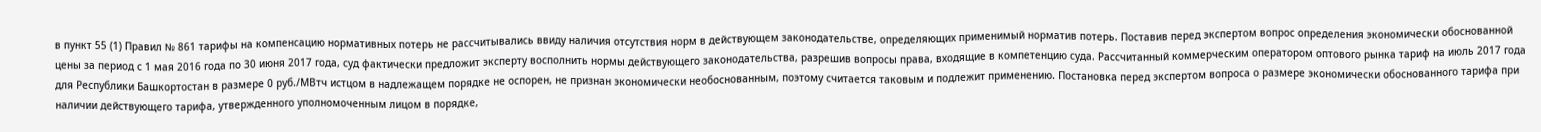в пункт 55 (1) Правил № 861 тарифы на компенсацию нормативных потерь не рассчитывались ввиду наличия отсутствия норм в действующем законодательстве, определяющих применимый норматив потерь. Поставив перед экспертом вопрос определения экономически обоснованной цены за период с 1 мая 2016 года по 30 июня 2017 года, суд фактически предложит эксперту восполнить нормы действующего законодательства, разрешив вопросы права, входящие в компетенцию суда. Рассчитанный коммерческим оператором оптового рынка тариф на июль 2017 года для Республики Башкортостан в размере 0 руб./МВтч истцом в надлежащем порядке не оспорен, не признан экономически необоснованным, поэтому считается таковым и подлежит применению. Постановка перед экспертом вопроса о размере экономически обоснованного тарифа при наличии действующего тарифа, утвержденного уполномоченным лицом в порядке,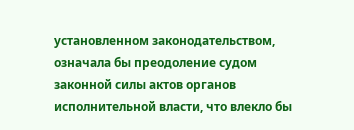установленном законодательством, означала бы преодоление судом законной силы актов органов исполнительной власти, что влекло бы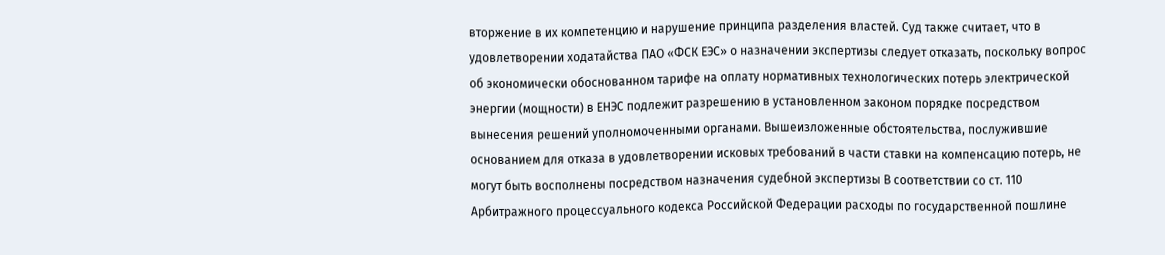вторжение в их компетенцию и нарушение принципа разделения властей. Суд также считает, что в удовлетворении ходатайства ПАО «ФСК ЕЭС» о назначении экспертизы следует отказать, поскольку вопрос об экономически обоснованном тарифе на оплату нормативных технологических потерь электрической энергии (мощности) в ЕНЭС подлежит разрешению в установленном законом порядке посредством вынесения решений уполномоченными органами. Вышеизложенные обстоятельства, послужившие основанием для отказа в удовлетворении исковых требований в части ставки на компенсацию потерь, не могут быть восполнены посредством назначения судебной экспертизы В соответствии со ст. 110 Арбитражного процессуального кодекса Российской Федерации расходы по государственной пошлине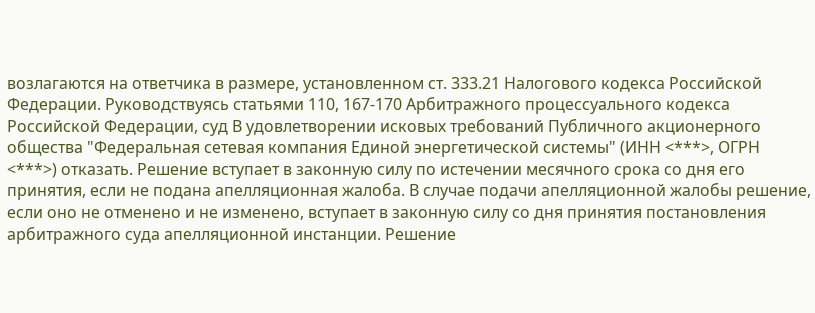возлагаются на ответчика в размере, установленном ст. 333.21 Налогового кодекса Российской Федерации. Руководствуясь статьями 110, 167-170 Арбитражного процессуального кодекса Российской Федерации, суд В удовлетворении исковых требований Публичного акционерного общества "Федеральная сетевая компания Единой энергетической системы" (ИНН <***>, ОГРН <***>) отказать. Решение вступает в законную силу по истечении месячного срока со дня его принятия, если не подана апелляционная жалоба. В случае подачи апелляционной жалобы решение, если оно не отменено и не изменено, вступает в законную силу со дня принятия постановления арбитражного суда апелляционной инстанции. Решение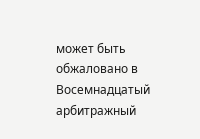может быть обжаловано в Восемнадцатый арбитражный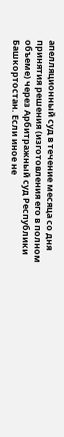апелляционный суд в течение месяца со дня принятия решения (изготовления его в полном объеме) через Арбитражный суд Республики Башкортостан. Если иное не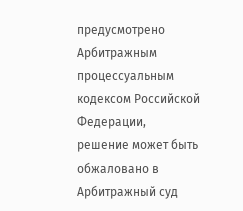предусмотрено Арбитражным процессуальным кодексом Российской Федерации, решение может быть обжаловано в Арбитражный суд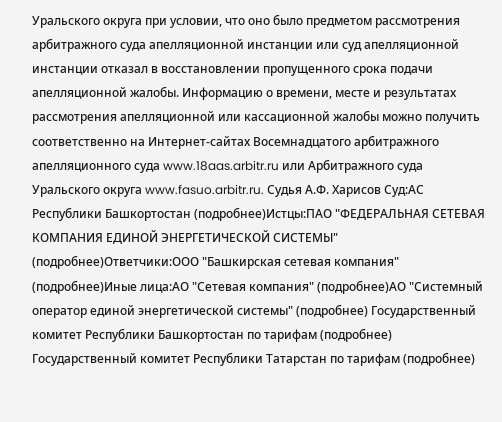Уральского округа при условии, что оно было предметом рассмотрения арбитражного суда апелляционной инстанции или суд апелляционной инстанции отказал в восстановлении пропущенного срока подачи апелляционной жалобы. Информацию о времени, месте и результатах рассмотрения апелляционной или кассационной жалобы можно получить соответственно на Интернет-сайтах Восемнадцатого арбитражного апелляционного суда www.18aas.arbitr.ru или Арбитражного суда Уральского округа www.fasuo.arbitr.ru. Судья А.Ф. Харисов Суд:АС Республики Башкортостан (подробнее)Истцы:ПАО "ФЕДЕРАЛЬНАЯ СЕТЕВАЯ КОМПАНИЯ ЕДИНОЙ ЭНЕРГЕТИЧЕСКОЙ СИСТЕМЫ" (подробнее)Ответчики:ООО "Башкирская сетевая компания" (подробнее)Иные лица:АО "Сетевая компания" (подробнее)АО "Системный оператор единой энергетической системы" (подробнее) Государственный комитет Республики Башкортостан по тарифам (подробнее) Государственный комитет Республики Татарстан по тарифам (подробнее)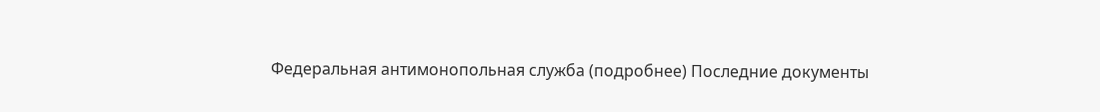Федеральная антимонопольная служба (подробнее) Последние документы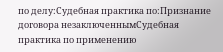по делу:Судебная практика по:Признание договора незаключеннымСудебная практика по применению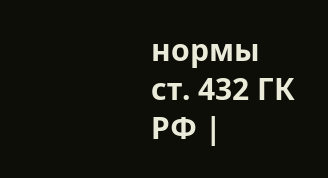нормы ст. 432 ГК РФ |